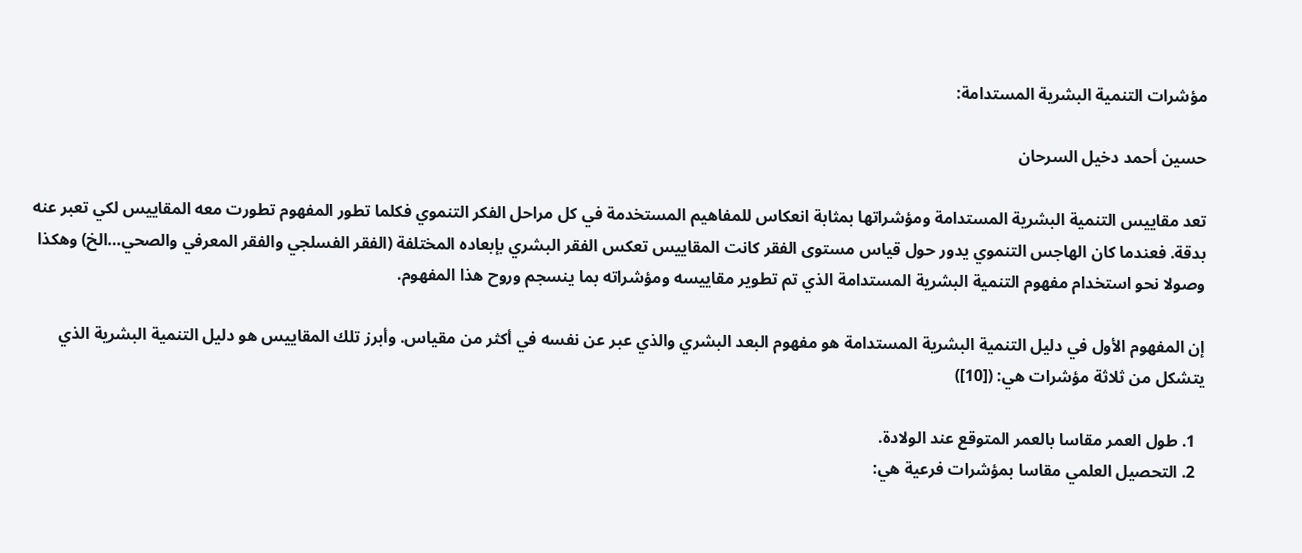مؤشرات التنمية البشرية المستدامة:

حسين أحمد دخيل السرحان

تعد مقاييس التنمية البشرية المستدامة ومؤشراتها بمثابة انعكاس للمفاهيم المستخدمة في كل مراحل الفكر التنموي فكلما تطور المفهوم تطورت معه المقاييس لكي تعبر عنه بدقة. فعندما كان الهاجس التنموي يدور حول قياس مستوى الفقر كانت المقاييس تعكس الفقر البشري بإبعاده المختلفة (الفقر الفسلجي والفقر المعرفي والصحي…الخ) وهكذا وصولا نحو استخدام مفهوم التنمية البشرية المستدامة الذي تم تطوير مقاييسه ومؤشراته بما ينسجم وروح هذا المفهوم.

إن المفهوم الأول في دليل التنمية البشرية المستدامة هو مفهوم البعد البشري والذي عبر عن نفسه في أكثر من مقياس. وأبرز تلك المقاييس هو دليل التنمية البشرية الذي يتشكل من ثلاثة مؤشرات هي: ([10])

  1. طول العمر مقاسا بالعمر المتوقع عند الولادة.
  2. التحصيل العلمي مقاسا بمؤشرات فرعية هي: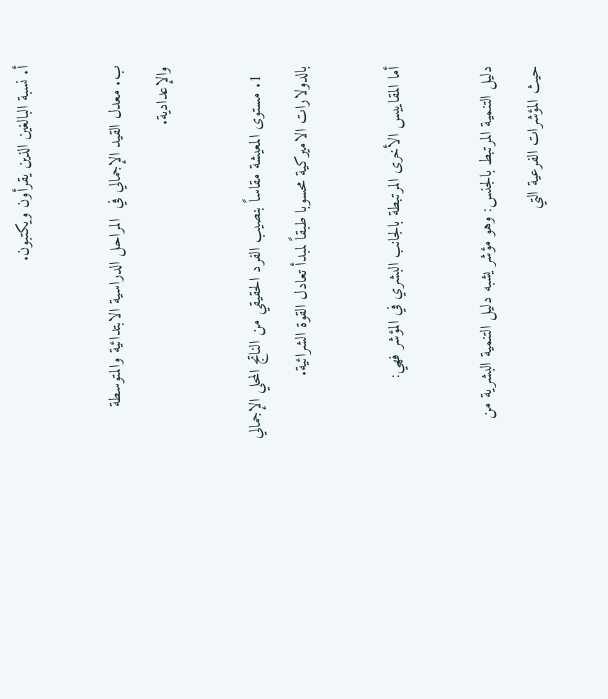أ. نسبة البالغين الذين يقرأون ويكتبون.

ب. معدل القيد الإجمالي في  المراحل الدراسية الابتدائية والمتوسطة والإعدادية.

  1. مستوى المعيشة مقاساً بنصيب الفرد الحقيقي من الناتج المحلي الإجمالي بالدولارات الاميركية محسوبا طبقاً لمبدأ تعادل القوة الشرائية.

أما المقاييس الأخرى المرتبطة بالجانب البشري في المؤشر فهي:

دليل التنمية المرتبط بالجنس: وهو مؤشر يشبه دليل التنمية البشرية من حيث المؤشرات الفرعية التي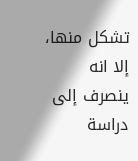تشكل منها، إلا انه ينصرف إلى دراسة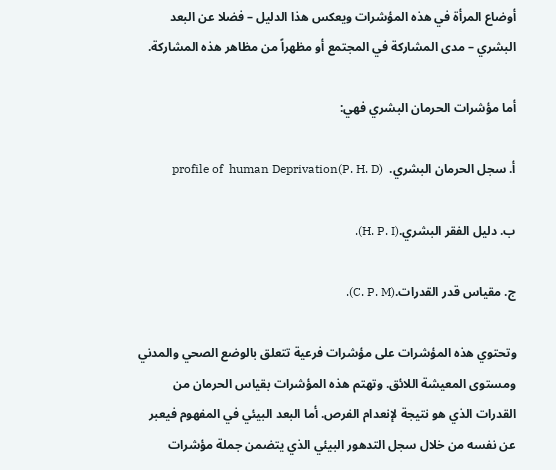أوضاع المرأة في هذه المؤشرات ويعكس هذا الدليل – فضلا عن البعد البشري – مدى المشاركة في المجتمع أو مظهراً من مظاهر هذه المشاركة.

أما مؤشرات الحرمان البشري فهي:

أ. سجل الحرمان البشري.  (profile of  human Deprivation(P. H. D

ب. دليل الفقر البشري.(H. P. I).

ج. مقياس قدر القدرات.(C. P. M).

وتحتوي هذه المؤشرات على مؤشرات فرعية تتعلق بالوضع الصحي والمدني ومستوى المعيشة اللائق. وتهتم هذه المؤشرات بقياس الحرمان من القدرات الذي هو نتيجة لإنعدام الفرص. أما البعد البيئي في المفهوم فيعبر عن نفسه من خلال سجل التدهور البيئي الذي يتضمن جملة مؤشرات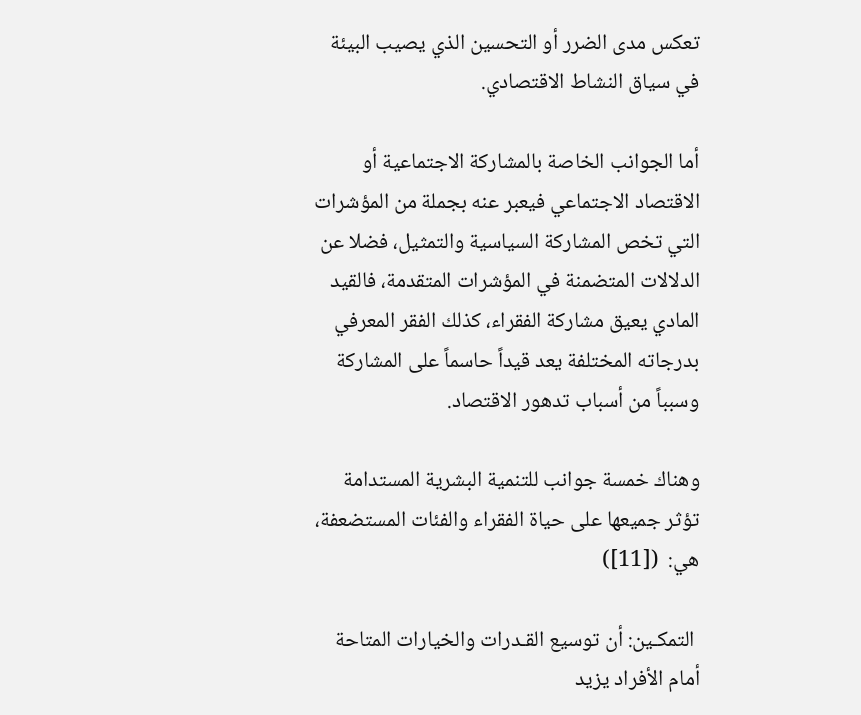تعكس مدى الضرر أو التحسين الذي يصيب البيئة في سياق النشاط الاقتصادي.

أما الجوانب الخاصة بالمشاركة الاجتماعية أو الاقتصاد الاجتماعي فيعبر عنه بجملة من المؤشرات التي تخص المشاركة السياسية والتمثيل، فضلا عن الدلالات المتضمنة في المؤشرات المتقدمة، فالقيد المادي يعيق مشاركة الفقراء، كذلك الفقر المعرفي بدرجاته المختلفة يعد قيداً حاسماً على المشاركة وسبباً من أسباب تدهور الاقتصاد.

وهناك خمسة جوانب للتنمية البشرية المستدامة تؤثر جميعها على حياة الفقراء والفئات المستضعفة، هي:  ([11])

 التمكـين: أن توسيع القـدرات والخيارات المتاحة أمام الأفراد يزيد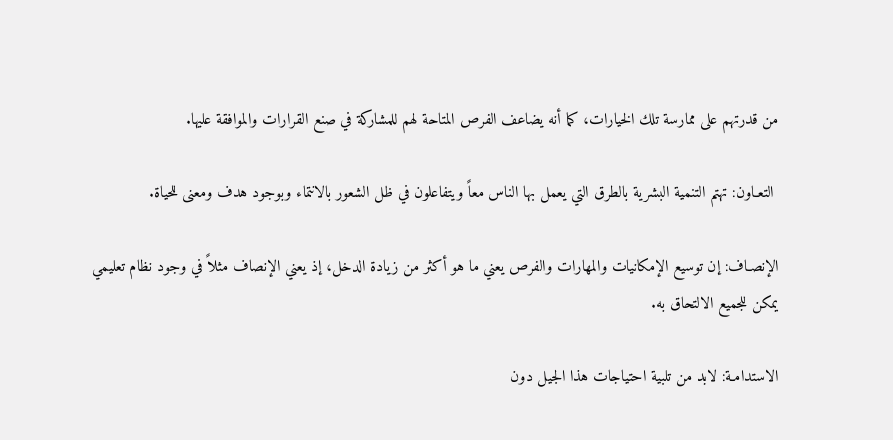من قدرتهم على ممارسة تلك الخيارات، كما أنه يضاعف الفرص المتاحة لهم للمشاركة في صنع القرارات والموافقة عليها.

 التعـاون: تهتم التنمية البشرية بالطرق التي يعمل بها الناس معاً ويتفاعلون في ظل الشعور بالانتماء وبوجود هدف ومعنى للحياة.

الإنصـاف: إن توسيع الإمكانيات والمهارات والفرص يعني ما هو أكثر من زيادة الدخل، إذ يعني الإنصاف مثلاً في وجود نظام تعليمي يمكن للجميع الالتحاق به.

الاستدامـة: لابد من تلبية احتياجات هذا الجيل دون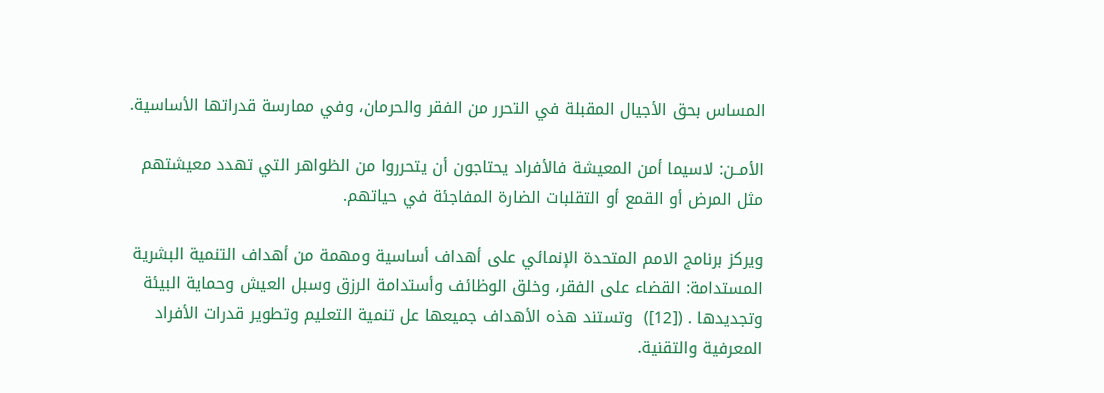المساس بحق الأجيال المقبلة في التحرر من الفقر والحرمان، وفي ممارسة قدراتها الأساسية.

الأمــن: لاسيما أمن المعيشة فالأفراد يحتاجون أن يتحرروا من الظواهر التي تهدد معيشتهم مثل المرض أو القمع أو التقلبات الضارة المفاجئة في حياتهم.

ويركز برنامج الامم المتحدة الإنمائي على أهداف أساسية ومهمة من أهداف التنمية البشرية المستدامة: القضاء على الفقر، وخلق الوظائف وأستدامة الرزق وسبل العيش وحماية البيئة وتجديدها . ([12])  وتستند هذه الأهداف جميعها عل تنمية التعليم وتطوير قدرات الأفراد المعرفية والتقنية.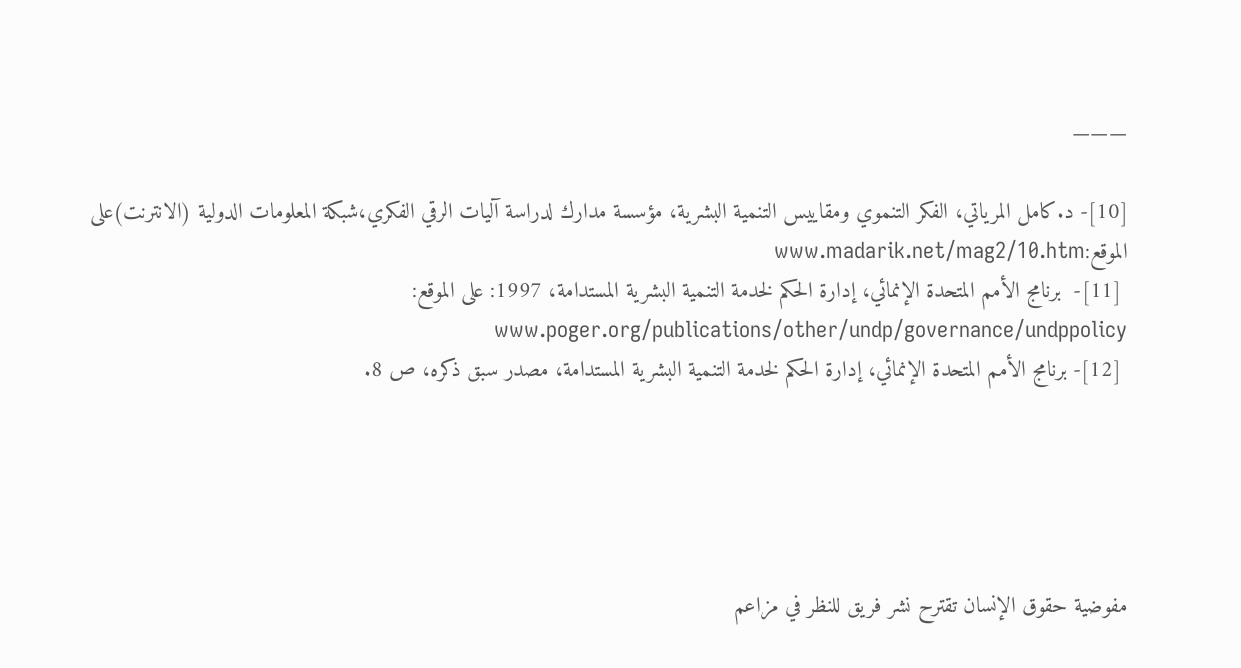———

[10]- د.كامل المرياتي، الفكر التنموي ومقاييس التنمية البشرية، مؤسسة مدارك لدراسة آليات الرقي الفكري،شبكة المعلومات الدولية (الانترنت)على الموقع:www.madarik.net/mag2/10.htm
 [11]-  برنامج الأمم المتحدة الإنمائي، إدارة الحكم لخدمة التنمية البشرية المستدامة، 1997: على الموقع:                                                                   www.poger.org/publications/other/undp/governance/undppolicy
 [12]- برنامج الأمم المتحدة الإنمائي، إدارة الحكم لخدمة التنمية البشرية المستدامة، مصدر سبق ذكره، ص 8.





مفوضية حقوق الإنسان تقترح نشر فريق للنظر في مزاعم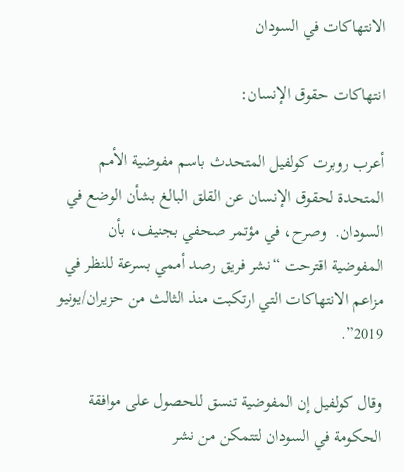الانتهاكات في السودان

انتهاكات حقوق الإنسان:

أعرب روبرت كولفيل المتحدث باسم مفوضية الأمم المتحدة لحقوق الإنسان عن القلق البالغ بشأن الوضع في السودان.  وصرح، في مؤتمر صحفي بجنيف، بأن المفوضية اقترحت “نشر فريق رصد أممي بسرعة للنظر في مزاعم الانتهاكات التي ارتكبت منذ الثالث من حزيران/يونيو 2019”.

وقال كولفيل إن المفوضية تنسق للحصول على موافقة الحكومة في السودان لتتمكن من نشر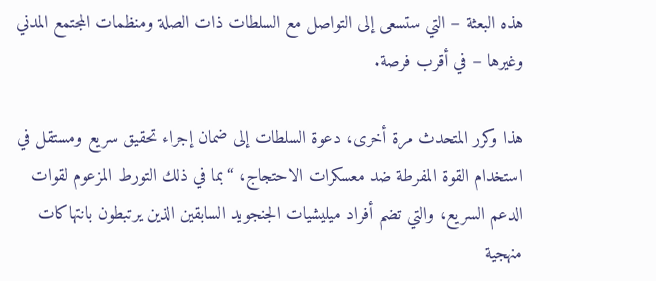هذه البعثة – التي ستسعى إلى التواصل مع السلطات ذات الصلة ومنظمات المجتمع المدني وغيرها – في أقرب فرصة.

هذا وكرر المتحدث مرة أخرى، دعوة السلطات إلى ضمان إجراء تحقيق سريع ومستقل في استخدام القوة المفرطة ضد معسكرات الاحتجاج، “بما في ذلك التورط المزعوم لقوات الدعم السريع، والتي تضم أفراد ميليشيات الجنجويد السابقين الذين يرتبطون بانتهاكات منهجية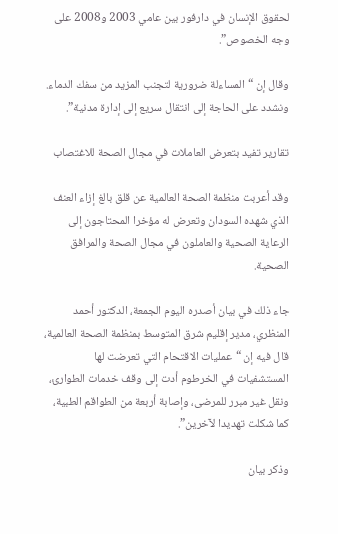لحقوق الإنسان في دارفور بين عامي 2003 و2008 على وجه الخصوص”.

وقال إن “المساءلة ضرورية لتجنب المزيد من سفك الدماء. ونشدد على الحاجة إلى انتقال سريع إلى إدارة مدنية”.

تقارير تفيد بتعرض العاملات في مجال الصحة للاغتصاب

وقد أعربت منظمة الصحة العالمية عن قلق بالغ إزاء العنف الذي شهده السودان وتعرض له مؤخرا المحتاجون إلى الرعاية الصحية والعاملون في مجال الصحة والمرافق الصحية.

جاء ذلك في بيان أصدره اليوم الجمعة، الدكتور أحمد المنظري، مدير إقليم شرق المتوسط بمنظمة الصحة العالمية، قال فيه إن “عمليات الاقتحام التي تعرضت لها المستشفيات في الخرطوم أدت إلى وقف خدمات الطوارئ، ونقل غير مبرر للمرضى، وإصابة أربعة من الطواقم الطبية، كما شكلت تهديدا لآخرين”.

وذكر بيان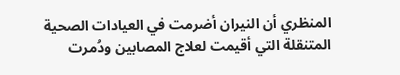المنظري أن النيران أضرمت في العيادات الصحية المتنقلة التي أقيمت لعلاج المصابين ودُمرت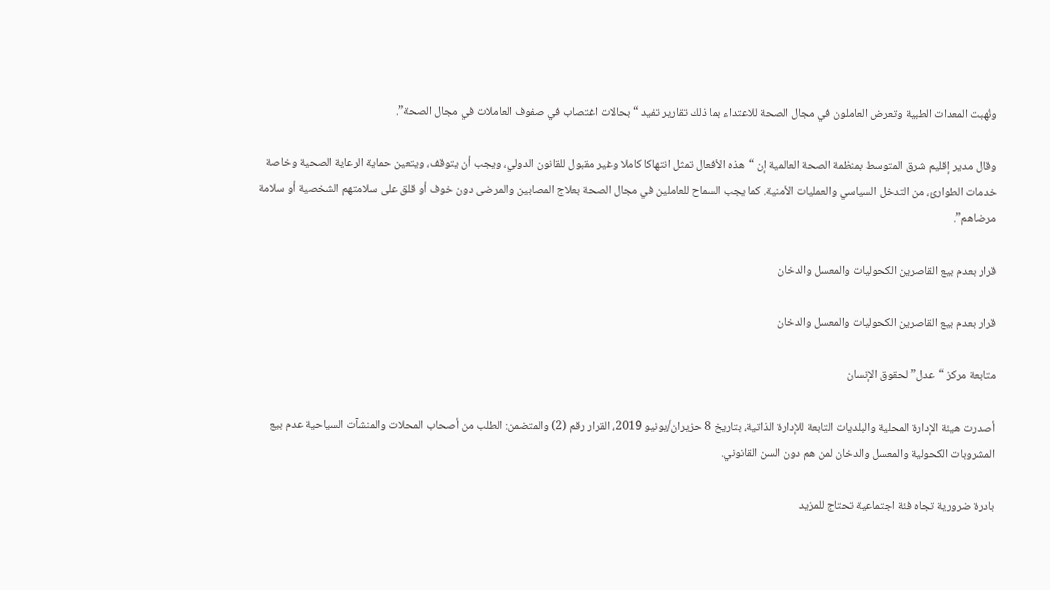ونُهبت المعدات الطبية وتعرض العاملون في مجال الصحة للاعتداء بما ذلك تقارير تفيد “بحالات اغتصاب في صفوف العاملات في مجال الصحة”.

وقال مدير إقليم شرق المتوسط بمنظمة الصحة العالمية إن “هذه الأفعال تمثل انتهاكا كاملا وغير مقبول للقانون الدولي، ويجب أن يتوقف، ويتعين حماية الرعاية الصحية وخاصة خدمات الطوارئ، من التدخل السياسي والعمليات الأمنية. كما يجب السماح للعاملين في مجال الصحة بعلاج المصابين والمرضى دون خوف أو قلق على سلامتهم الشخصية أو سلامة مرضاهم”.

قرار بعدم بيع القاصرين الكحوليات والمعسل والدخان

قرار بعدم بيع القاصرين الكحوليات والمعسل والدخان

متابعة مركز “عدل” لحقوق الإنسان

أصدرت هيئة الإدارة المحلية والبلديات التابعة للإدارة الذاتية، بتاريخ 8 حزيران/يونيو 2019، القرار رقم (2) والمتضمن: الطلب من أصحاب المحلات والمنشآت السياحية عدم بيع المشروبات الكحولية والمعسل والدخان لمن هم دون السن القانوني.

بادرة ضرورية تجاه فئة اجتماعية تحتاج للمزيد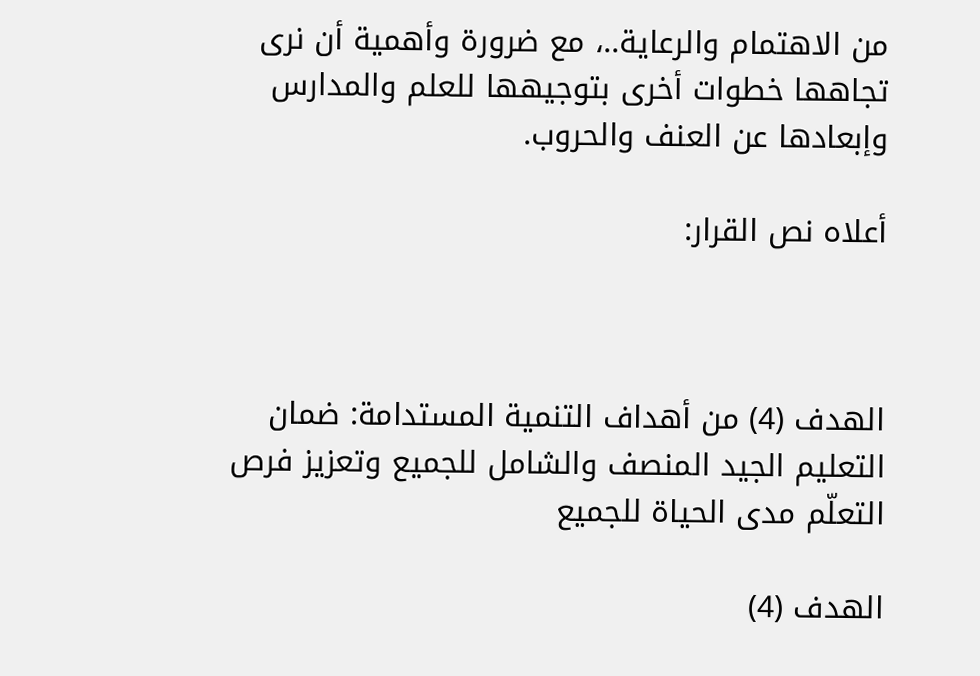من الاهتمام والرعاية..، مع ضرورة وأهمية أن نرى تجاهها خطوات أخرى بتوجيهها للعلم والمدارس وإبعادها عن العنف والحروب.

أعلاه نص القرار:



الهدف (4) من أهداف التنمية المستدامة: ضمان التعليم الجيد المنصف والشامل للجميع وتعزيز فرص التعلّم مدى الحياة للجميع

الهدف (4)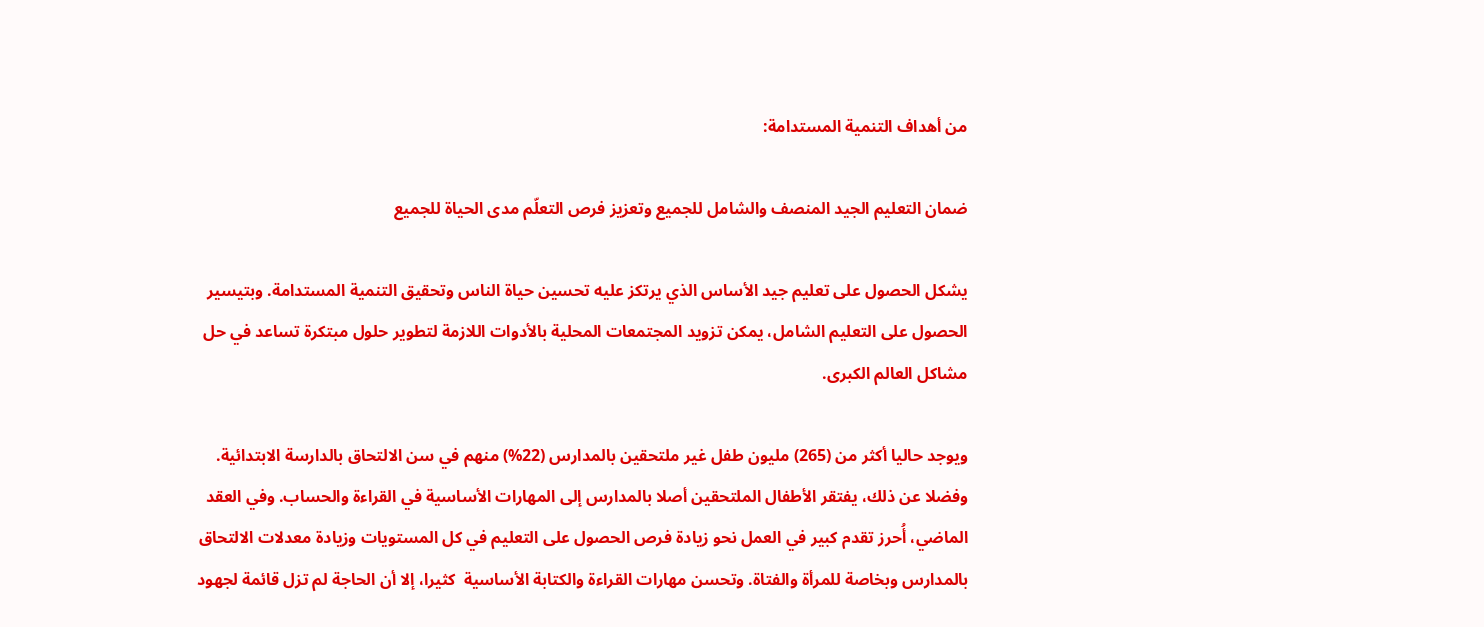من أهداف التنمية المستدامة:

ضمان التعليم الجيد المنصف والشامل للجميع وتعزيز فرص التعلّم مدى الحياة للجميع

يشكل الحصول على تعليم جيد الأساس الذي يرتكز عليه تحسين حياة الناس وتحقيق التنمية المستدامة. وبتيسير الحصول على التعليم الشامل، يمكن تزويد المجتمعات المحلية بالأدوات اللازمة لتطوير حلول مبتكرة تساعد في حل مشاكل العالم الكبرى.

ويوجد حاليا أكثر من (265) مليون طفل غير ملتحقين بالمدارس (22%) منهم في سن الالتحاق بالدارسة الابتدائية. وفضلا عن ذلك، يفتقر الأطفال الملتحقين أصلا بالمدارس إلى المهارات الأساسية في القراءة والحساب. وفي العقد الماضي، أُحرز تقدم كبير في العمل نحو زيادة فرص الحصول على التعليم في كل المستويات وزيادة معدلات الالتحاق بالمدارس وبخاصة للمرأة والفتاة. وتحسن مهارات القراءة والكتابة الأساسية  كثيرا، إلا أن الحاجة لم تزل قائمة لجهود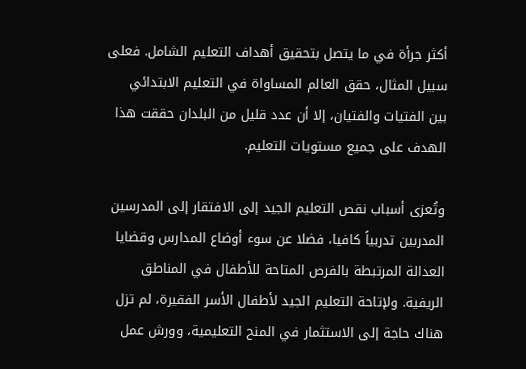أكثر جرأة في ما يتصل بتحقيق أهداف التعليم الشامل. فعلى سبيل المثال، حقق العالم المساواة في التعليم الابتدائي بين الفتيات والفتيان، إلا أن عدد قليل من البلدان حققت هذا الهدف على جميع مستويات التعليم.

وتُعزى أسباب نقص التعليم الجيد إلى الافتقار إلى المدرسين المدربين تدربياً كافيا، فضلا عن سوء أوضاع المدارس وقضايا العدالة المرتبطة بالفرص المتاحة للأطفال في المناطق الريفية. ولإتاحة التعليم الجيد لأطفال الأسر الفقيرة، لم تزل هناك حاجة إلى الاستثمار في المنح التعليمية، وورش عمل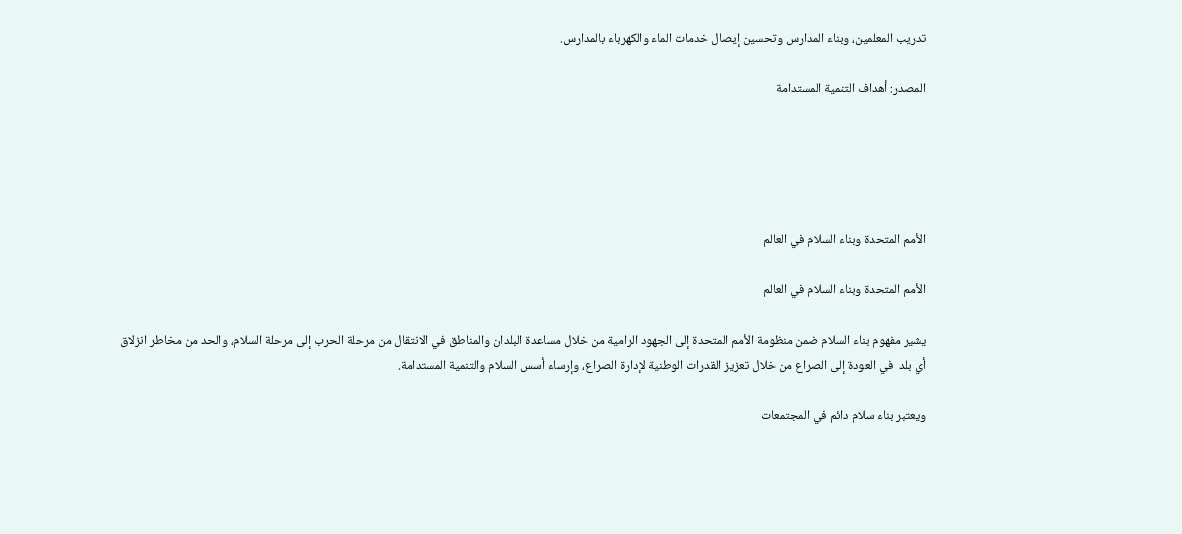تدريب المعلمين، وبناء المدارس وتحسين إيصال خدمات الماء والكهرباء بالمدارس.

المصدر: أهداف التنمية المستدامة





الأمم المتحدة وبناء السلام في العالم

الأمم المتحدة وبناء السلام في العالم

يشير مفهوم بناء السلام ضمن منظومة الأمم المتحدة إلى الجهود الرامية من خلال مساعدة البلدان والمناطق في الانتقال من مرحلة الحرب إلى مرحلة السلام، والحد من مخاطر انزلاق أي بلد  في العودة إلى الصراع من خلال تعزيز القدرات الوطنية لإدارة الصراع، وإرساء أسس السلام والتنمية المستدامة.

ويعتبر بناء سلام دائم في المجتمعات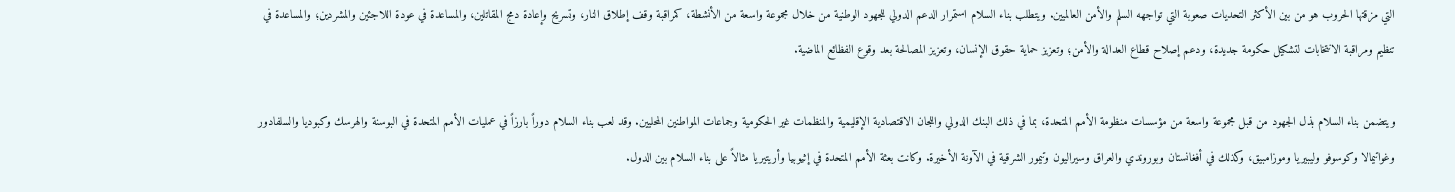التي مزقتها الحروب هو من بين الأكثر التحديات صعوبة التي تواجهه السلم والأمن العالميين. ويتطلب بناء السلام استمرار الدعم الدولي للجهود الوطنية من خلال مجموعة واسعة من الأنشطة، كمراقبة وقف إطلاق النار، وتسريح وإعادة دمج المقاتلين، والمساعدة في عودة اللاجئين والمشردين؛ والمساعدة في تنظيم ومراقبة الانتخابات لتشكيل حكومة جديدة، ودعم إصلاح قطاع العدالة والأمن؛ وتعزيز حماية حقوق الإنسان، وتعزيز المصالحة بعد وقوع الفظائع الماضية.

ويتضمن بناء السلام بذل الجهود من قبل مجموعة واسعة من مؤسسات منظومة الأمم المتحدة، بما في ذلك البنك الدولي واللجان الاقتصادية الإقليمية والمنظمات غير الحكومية وجماعات المواطنين المحليين. وقد لعب بناء السلام دوراً بارزاً في عمليات الأمم المتحدة في البوسنة والهرسك وكبوديا والسلفادور وغواتيمالا وكوسوفو وليبيريا وموزامبيق، وكذلك في أفغانستان وبوروندي والعراق وسيراليون وتيمور الشرقية في الآونة الأخيرة. وكانت بعثة الأمم المتحدة في إثيوبيا وأريتيريا مثالاً على بناء السلام بين الدول.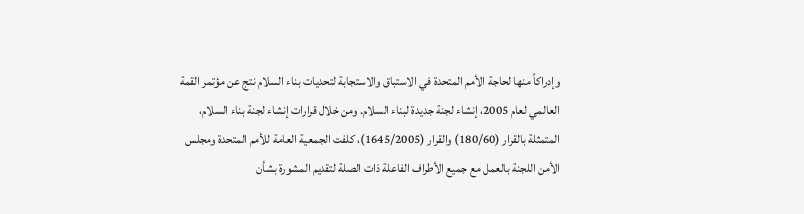وإدراكاً منها لحاجة الأمم المتحدة في الاستباق والاستجابة لتحديات بناء السلام نتج عن مؤتمر القمة العالمي لعام 2005، إنشاء لجنة جديدة لبناء السلام. ومن خلال قرارات إنشاء لجنة بناء السلام، المتمثلة بالقرار (180/60) والقرار (1645/2005)، كلفت الجمعية العامة للأمم المتحدة ومجلس الأمن اللجنة بالعمل مع جميع الأطراف الفاعلة ذات الصلة لتقديم المشورة بشأن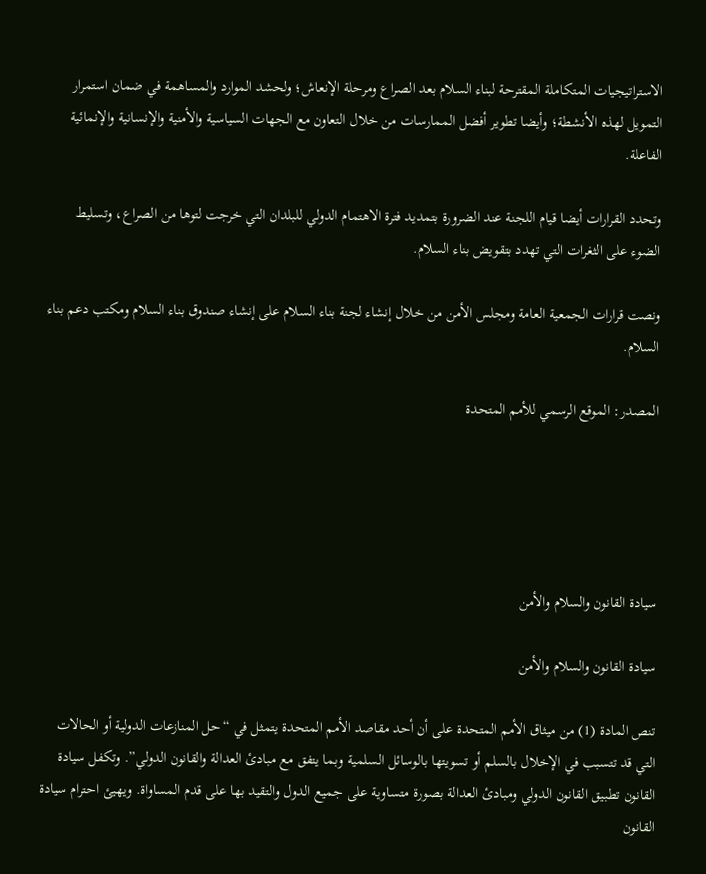الاستراتيجيات المتكاملة المقترحة لبناء السلام بعد الصراع ومرحلة الإنعاش؛ ولحشد الموارد والمساهمة في ضمان استمرار  التمويل لهذه الأنشطة؛ وأيضا تطوير أفضل الممارسات من خلال التعاون مع الجهات السياسية والأمنية والإنسانية والإنمائية الفاعلة.

وتحدد القرارات أيضا قيام اللجنة عند الضرورة بتمديد فترة الاهتمام الدولي للبلدان التي خرجت لتوها من الصراع، وتسليط الضوء على الثغرات التي تهدد بتقويض بناء السلام.

ونصت قرارات الجمعية العامة ومجلس الأمن من خلال إنشاء لجنة بناء السلام على إنشاء صندوق بناء السلام ومكتب دعم بناء السلام.

المصدر: الموقع الرسمي للأمم المتحدة





سيادة القانون والسلام والأمن

سيادة القانون والسلام والأمن

تنص المادة (1) من ميثاق الأمم المتحدة على أن أحد مقاصد الأمم المتحدة يتمثل في “حل المنازعات الدولية أو الحالات التي قد تتسبب في الإخلال بالسلم أو تسويتها بالوسائل السلمية وبما يتفق مع مبادئ العدالة والقانون الدولي”. وتكفل سيادة القانون تطبيق القانون الدولي ومبادئ العدالة بصورة متساوية على جميع الدول والتقيد بها على قدم المساواة. ويهيئ احترام سيادة القانون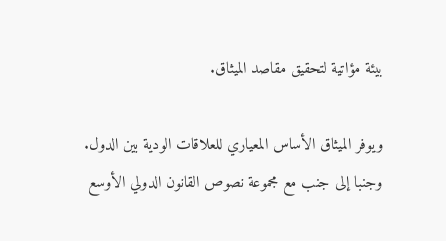بيئة مؤاتية لتحقيق مقاصد الميثاق.

ويوفر الميثاق الأساس المعياري للعلاقات الودية بين الدول. وجنبا إلى جنب مع مجموعة نصوص القانون الدولي الأوسع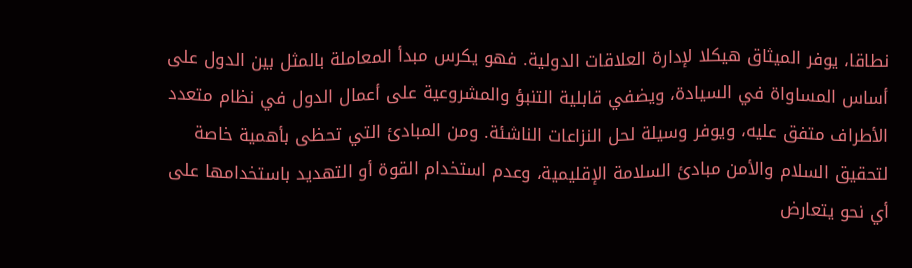نطاقا، يوفر الميثاق هيكلا لإدارة العلاقات الدولية. فهو يكرس مبدأ المعاملة بالمثل بين الدول على أساس المساواة في السيادة، ويضفي قابلية التنبؤ والمشروعية على أعمال الدول في نظام متعدد الأطراف متفق عليه، ويوفر وسيلة لحل النزاعات الناشئة. ومن المبادئ التي تحظى بأهمية خاصة لتحقيق السلام والأمن مبادئ السلامة الإقليمية، وعدم استخدام القوة أو التهديد باستخدامها على أي نحو يتعارض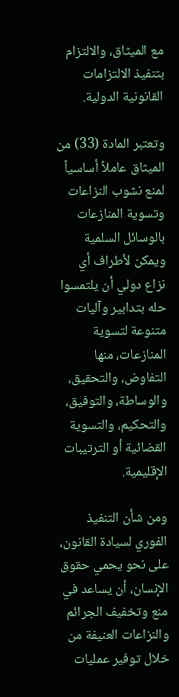مع الميثاق، والالتزام بتنفيذ الالتزامات القانونية الدولية.

وتعتبر المادة (33) من الميثاق عاملاً أساسياً لمنع نشوب النزاعات وتسوية المنازعات بالوسائل السلمية ويمكن لأطراف أي نزاع دولي أن يلتمسوا حله بتدابير وآليات متنوعة لتسوية المنازعات، منها التفاوض، والتحقيق، والوساطة، والتوفيق، والتحكيم، والتسوية القضائية أو الترتيبات الإقليمية.

ومن شأن التنفيذ الفوري لسيادة القانون، على نحو يحمي حقوق الإنسان، أن يساعد في منع وتخفيف الجرائم والنزاعات العنيفة من خلال توفير عمليات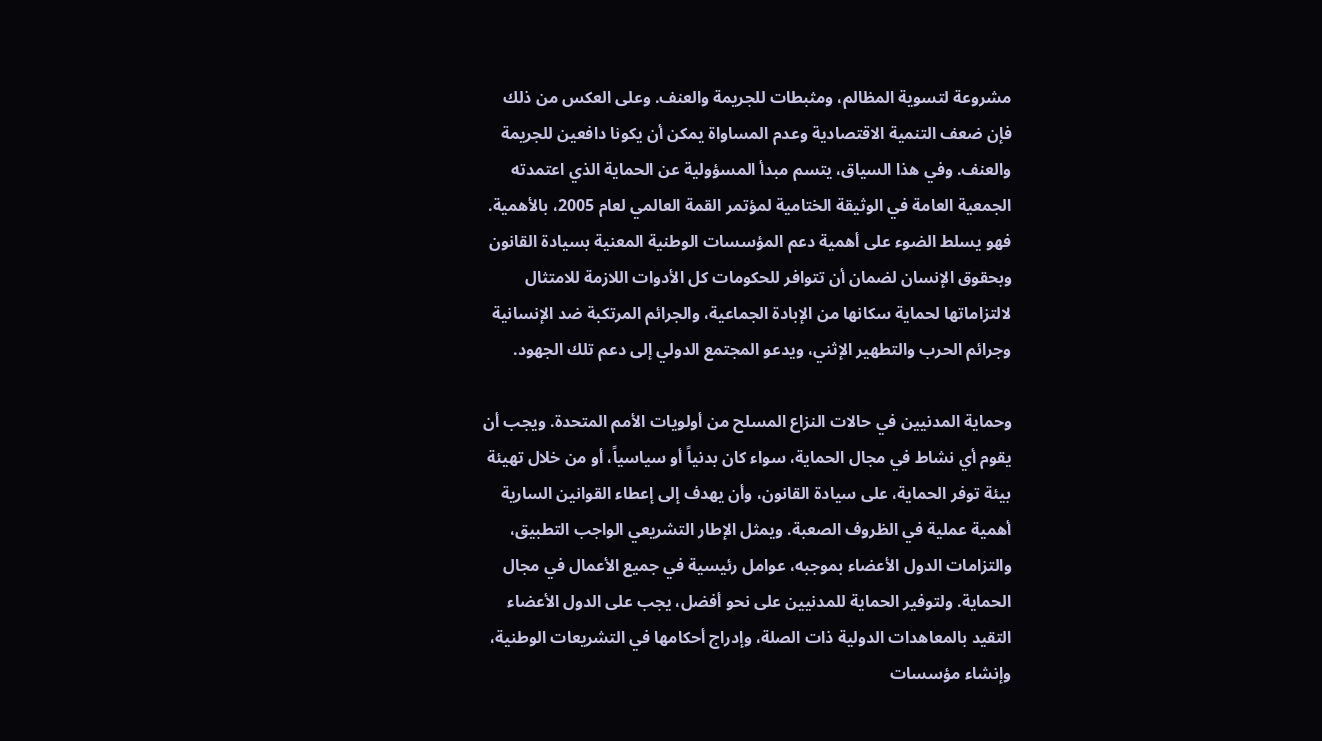مشروعة لتسوية المظالم، ومثبطات للجريمة والعنف. وعلى العكس من ذلك فإن ضعف التنمية الاقتصادية وعدم المساواة يمكن أن يكونا دافعين للجريمة والعنف. وفي هذا السياق، يتسم مبدأ المسؤولية عن الحماية الذي اعتمدته الجمعية العامة في الوثيقة الختامية لمؤتمر القمة العالمي لعام 2005، بالأهمية. فهو يسلط الضوء على أهمية دعم المؤسسات الوطنية المعنية بسيادة القانون وبحقوق الإنسان لضمان أن تتوافر للحكومات كل الأدوات اللازمة للامتثال لالتزاماتها لحماية سكانها من الإبادة الجماعية، والجرائم المرتكبة ضد الإنسانية وجرائم الحرب والتطهير الإثني، ويدعو المجتمع الدولي إلى دعم تلك الجهود.

وحماية المدنيين في حالات النزاع المسلح من أولويات الأمم المتحدة. ويجب أن يقوم أي نشاط في مجال الحماية، سواء كان بدنياً أو سياسياً، أو من خلال تهيئة بيئة توفر الحماية، على سيادة القانون، وأن يهدف إلى إعطاء القوانين السارية أهمية عملية في الظروف الصعبة. ويمثل الإطار التشريعي الواجب التطبيق، والتزامات الدول الأعضاء بموجبه، عوامل رئيسية في جميع الأعمال في مجال الحماية. ولتوفير الحماية للمدنيين على نحو أفضل، يجب على الدول الأعضاء التقيد بالمعاهدات الدولية ذات الصلة، وإدراج أحكامها في التشريعات الوطنية، وإنشاء مؤسسات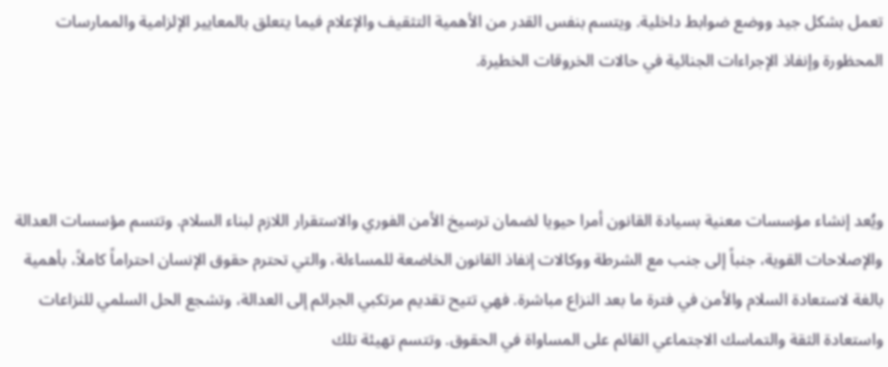تعمل بشكل جيد ووضع ضوابط داخلية. ويتسم بنفس القدر من الأهمية التثقيف والإعلام فيما يتعلق بالمعايير الإلزامية والممارسات المحظورة وإنفاذ الإجراءات الجنائية في حالات الخروقات الخطيرة.



ويُعد إنشاء مؤسسات معنية بسيادة القانون أمرا حيويا لضمان ترسيخ الأمن الفوري والاستقرار اللازم لبناء السلام. وتتسم مؤسسات العدالة والإصلاحات القوية، جنباً إلى جنب مع الشرطة ووكالات إنفاذ القانون الخاضعة للمساءلة، والتي تحترم حقوق الإنسان احتراماً كاملاً، بأهمية بالغة لاستعادة السلام والأمن في فترة ما بعد النزاع مباشرة. فهي تتيح تقديم مرتكبي الجرائم إلى العدالة، وتشجع الحل السلمي للنزاعات واستعادة الثقة والتماسك الاجتماعي القائم على المساواة في الحقوق. وتتسم تهيئة تلك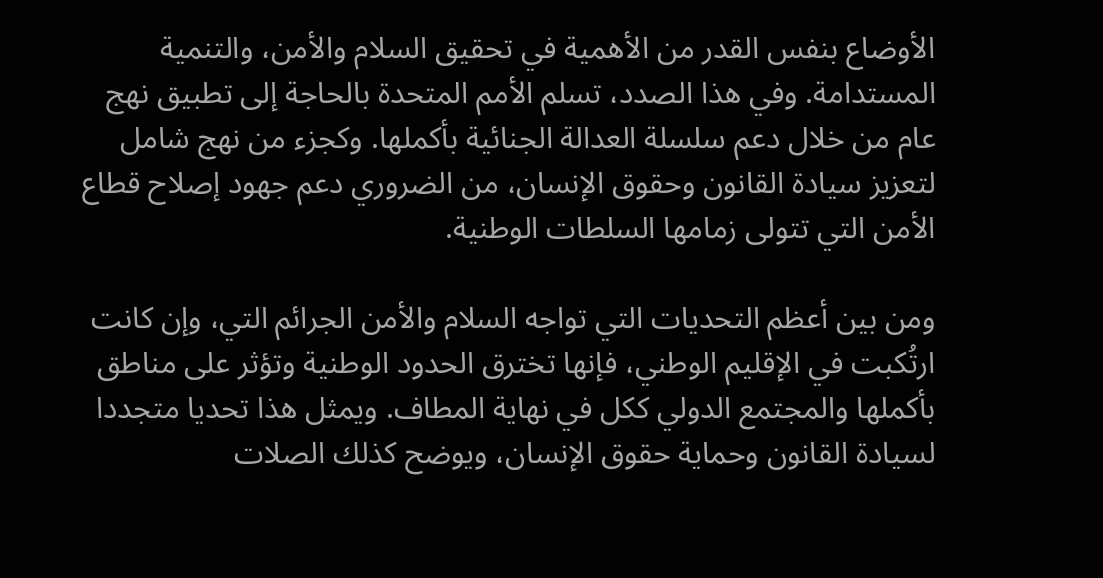الأوضاع بنفس القدر من الأهمية في تحقيق السلام والأمن، والتنمية المستدامة. وفي هذا الصدد، تسلم الأمم المتحدة بالحاجة إلى تطبيق نهج عام من خلال دعم سلسلة العدالة الجنائية بأكملها. وكجزء من نهج شامل لتعزيز سيادة القانون وحقوق الإنسان، من الضروري دعم جهود إصلاح قطاع الأمن التي تتولى زمامها السلطات الوطنية.

ومن بين أعظم التحديات التي تواجه السلام والأمن الجرائم التي، وإن كانت ارتُكبت في الإقليم الوطني، فإنها تخترق الحدود الوطنية وتؤثر على مناطق بأكملها والمجتمع الدولي ككل في نهاية المطاف. ويمثل هذا تحديا متجددا لسيادة القانون وحماية حقوق الإنسان، ويوضح كذلك الصلات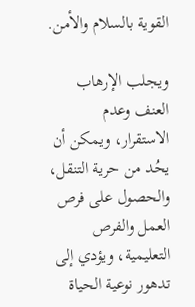القوية بالسلام والأمن.

ويجلب الإرهاب العنف وعدم الاستقرار، ويمكن أن يحُد من حرية التنقل، والحصول على فرص العمل والفرص التعليمية، ويؤدي إلى تدهور نوعية الحياة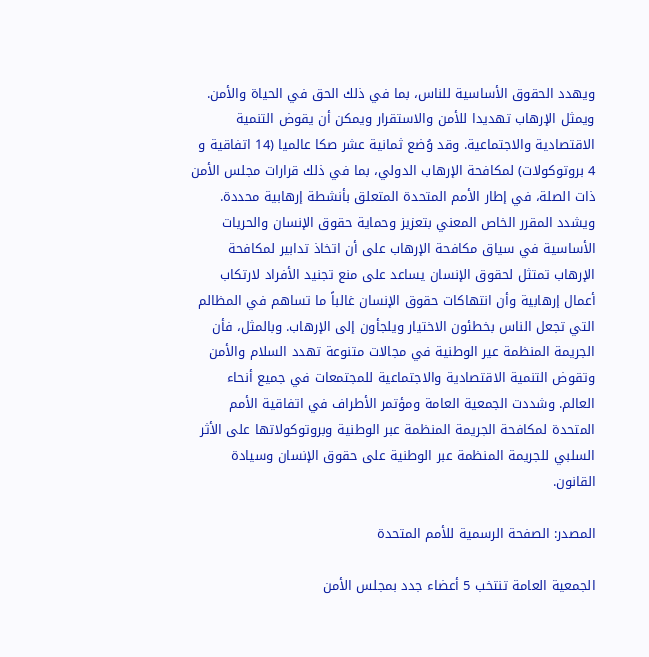ويهدد الحقوق الأساسية للناس، بما في ذلك الحق في الحياة والأمن. ويمثل الإرهاب تهديدا للأمن والاستقرار ويمكن أن يقوض التنمية الاقتصادية والاجتماعية. وقد وُضع ثمانية عشر صكا عالميا (14 اتفاقية و 4 بروتوكولات) لمكافحة الإرهاب الدولي، بما في ذلك قرارات مجلس الأمن ذات الصلة، في إطار الأمم المتحدة المتعلق بأنشطة إرهابية محددة. ويشدد المقرر الخاص المعني بتعزيز وحماية حقوق الإنسان والحريات الأساسية في سياق مكافحة الإرهاب على أن اتخاذ تدابير لمكافحة الإرهاب تمتثل لحقوق الإنسان يساعد على منع تجنيد الأفراد لارتكاب أعمال إرهابية وأن انتهاكات حقوق الإنسان غالباً ما تساهم في المظالم التي تجعل الناس بخطئون الاختيار ويلجأون إلى الإرهاب. وبالمثل، فأن الجريمة المنظمة عير الوطنية في مجالات متنوعة تهدد السلام والأمن وتقوض التنمية الاقتصادية والاجتماعية للمجتمعات في جميع أنحاء العالم. وشددت الجمعية العامة ومؤتمر الأطراف في اتفاقية الأمم المتحدة لمكافحة الجريمة المنظمة عبر الوطنية وبروتوكولاتها على الأثر السلبي للجريمة المنظمة عبر الوطنية على حقوق الإنسان وسيادة القانون.

المصدر: الصفحة الرسمية للأمم المتحدة

الجمعية العامة تنتخب 5 أعضاء جدد بمجلس الأمن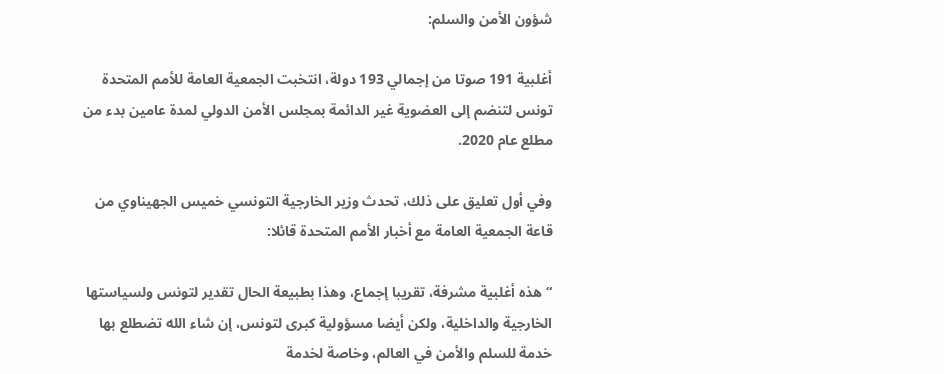شؤون الأمن والسلم:

أغلبية 191 صوتا من إجمالي 193 دولة، انتخبت الجمعية العامة للأمم المتحدة تونس لتنضم إلى العضوية غير الدائمة بمجلس الأمن الدولي لمدة عامين بدء من مطلع عام 2020.

وفي أول تعليق على ذلك، تحدث وزير الخارجية التونسي خميس الجهيناوي من قاعة الجمعية العامة مع أخبار الأمم المتحدة قائلا:

“هذه أغلبية مشرفة، تقريبا إجماع، وهذا بطبيعة الحال تقدير لتونس ولسياستها الخارجية والداخلية، ولكن أيضا مسؤولية كبرى لتونس، إن شاء الله تضطلع بها خدمة للسلم والأمن في العالم، وخاصة لخدمة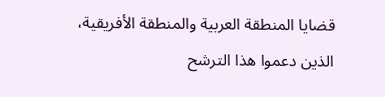قضايا المنطقة العربية والمنطقة الأفريقية، الذين دعموا هذا الترشح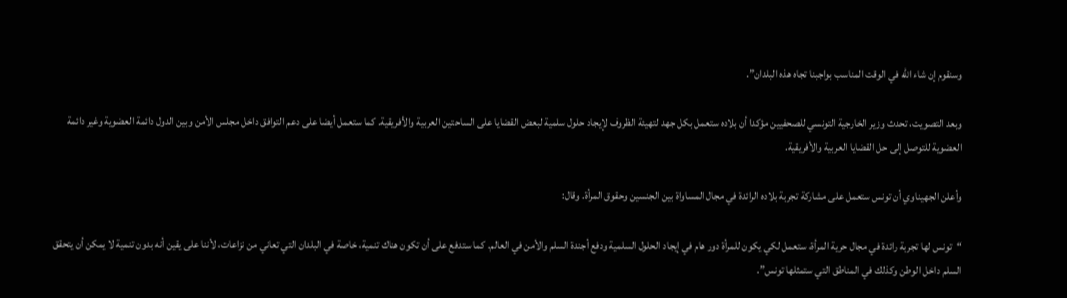وسنقوم إن شاء الله في الوقت المناسب بواجبنا تجاه هذه البلدان”.

وبعد التصويت، تحدث وزير الخارجية التونسي للصحفيين مؤكدا أن بلاده ستعمل بكل جهد لتهيئة الظروف لإيجاد حلول سلمية لبعض القضايا على الساحتين العربية والأفريقية. كما ستعمل أيضا على دعم التوافق داخل مجلس الأمن وبين الدول دائمة العضوية وغير دائمة العضوية للتوصل إلى حل القضايا العربية والأفريقية.

وأعلن الجهيناوي أن تونس ستعمل على مشاركة تجربة بلاده الرائدة في مجال المساواة بين الجنسين وحقوق المرأة. وقال:

“تونس لها تجربة رائدة في مجال حرية المرأة، ستعمل لكي يكون للمرأة دور هام في إيجاد الحلول السلمية ودفع أجندة السلم والأمن في العالم. كما ستدفع على أن تكون هناك تنمية، خاصة في البلدان التي تعاني من نزاعات، لأننا على يقين أنه بدون تنمية لا يمكن أن يتحقق السلم داخل الوطن وكذلك في المناطق التي ستمثلها تونس”.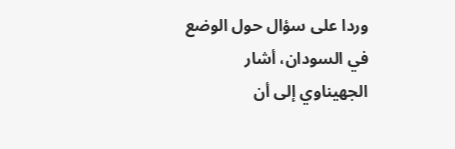وردا على سؤال حول الوضع في السودان، أشار الجهيناوي إلى أن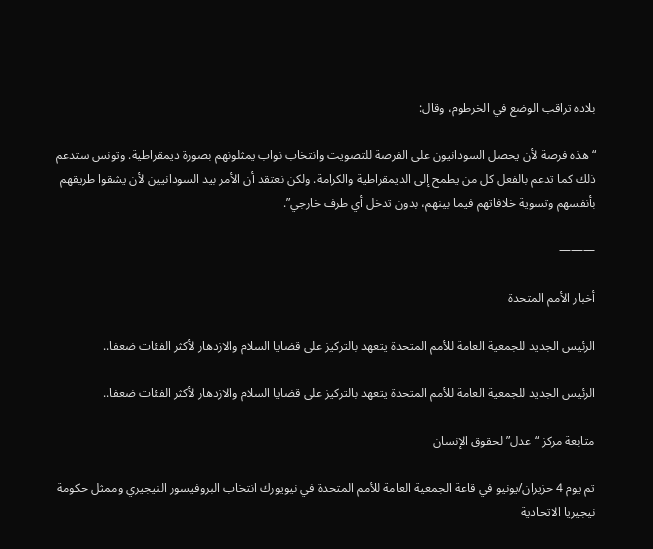بلاده تراقب الوضع في الخرطوم، وقال:

“هذه فرصة لأن يحصل السودانيون على الفرصة للتصويت وانتخاب نواب يمثلونهم بصورة ديمقراطية. وتونس ستدعم ذلك كما تدعم بالفعل كل من يطمح إلى الديمقراطية والكرامة. ولكن نعتقد أن الأمر بيد السودانيين لأن يشقوا طريقهم بأنفسهم وتسوية خلافاتهم فيما بينهم، بدون تدخل أي طرف خارجي”.

———

أخبار الأمم المتحدة

الرئيس الجديد للجمعية العامة للأمم المتحدة يتعهد بالتركيز على قضايا السلام والازدهار لأكثر الفئات ضعفا..

الرئيس الجديد للجمعية العامة للأمم المتحدة يتعهد بالتركيز على قضايا السلام والازدهار لأكثر الفئات ضعفا..

متابعة مركز “عدل” لحقوق الإنسان

تم يوم 4 حزيران/يونيو في قاعة الجمعية العامة للأمم المتحدة في نيويورك انتخاب البروفيسور النيجيري وممثل حكومة نيجيريا الاتحادية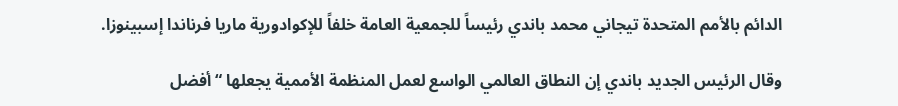الدائم بالأمم المتحدة تيجاني محمد باندي رئيساً للجمعية العامة خلفاً للإكوادورية ماريا فرناندا إسبينوزا.

وقال الرئيس الجديد باندي إن النطاق العالمي الواسع لعمل المنظمة الأممية يجعلها “أفضل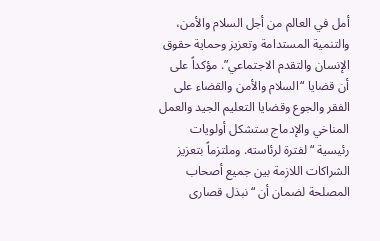أمل في العالم من أجل السلام والأمن، والتنمية المستدامة وتعزيز وحماية حقوق الإنسان والتقدم الاجتماعي”. مؤكداً على أن قضايا “السلام والأمن والقضاء على الفقر والجوع وقضايا التعليم الجيد والعمل المناخي والإدماج ستشكل أولويات رئيسية “ لفترة لرئاسته. وملتزماً بتعزيز الشراكات اللازمة بين جميع أصحاب المصلحة لضمان أن “نبذل قصارى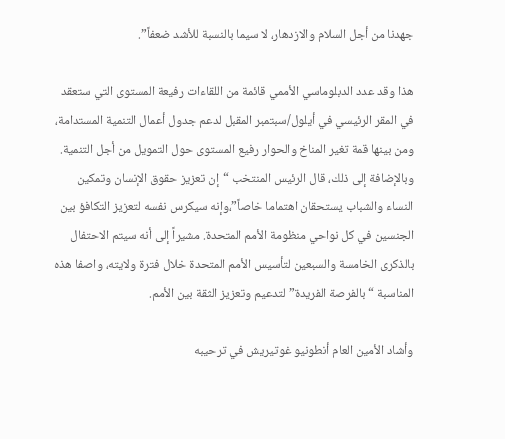جهدنا من أجل السلام والازدهار، لا سيما بالنسبة للأشد ضعفاً”.

هذا وقد عدد الدبلوماسي الأممي قائمة من اللقاءات رفيعة المستوى التي ستعقد في المقر الرئيسي في أيلول/سبتمبر المقبل لدعم جدول أعمال التنمية المستدامة، ومن بينها قمة تغير المناخ والحوار رفيع المستوى حول التمويل من أجل التنمية. وبالإضافة إلى ذلك، قال الرئيس المنتخب “إن تعزيز حقوق الإنسان وتمكين النساء والشباب يستحقان اهتماما خاصاً”،وإنه سيكرس نفسه لتعزيز التكافؤ بين الجنسين في كل نواحي منظومة الأمم المتحدة. مشيراً إلى أنه سيتم الاحتفال بالذكرى الخامسة والسبعين لتأسيس الأمم المتحدة خلال فترة ولايته، واصفا هذه المناسبة “بالفرصة الفريدة” لتدعيم وتعزيز الثقة بين الأمم.

وأشاد الأمين العام أنطونيو غوتيريش في ترحيبه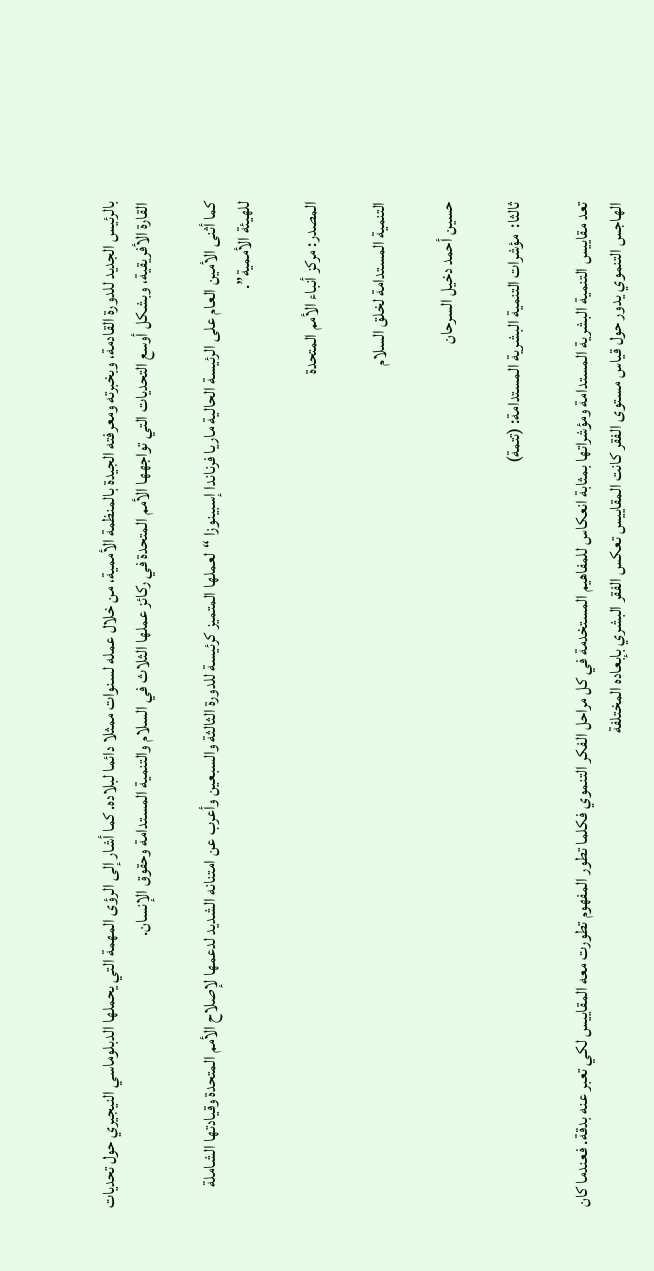بالرئيس الجديد للدورة القادمة، وبخبرته ومعرفته الجيدة بالمنظمة الأممية، من خلال عمله لسنوات ممثلا دائما لبلاده. كما أشار إلى الرؤى المهمة التي يحملها الدبلوماسي النيجيري حول تحديات القارة الأفريقية، وبشكل أوسع التحديات التي تواجهها الأمم المتحدة في ركائز عملها الثلاث في السلام والتنمية المستدامة وحقوق الإنسان.

كما أثنى الأمين العام على الرئيسة الحالية ماريا فرناندا إسبينوزا “لعملها المتميز كرئيسة للدورة الثالثة والسبعين وأعرب عن امتنانه الشديد لدعمها لإصلاح الأمم المتحدة وقيادتها الشاملة للهيئة الأممية”.

المصدر: مركز أنباء الأمم المتحدة

التنمية المستدامة لخلق السلام

حسين أحمد دخيل السرحان

ثالثا:  مؤشرات التنمية البشرية المستدامة: (تتمة)

تعد مقاييس التنمية البشرية المستدامة ومؤشراتها بمثابة انعكاس للمفاهيم المستخدمة في كل مراحل الفكر التنموي فكلما تطور المفهوم تطورت معه المقاييس لكي تعبر عنه بدقة. فعندما كان الهاجس التنموي يدور حول قياس مستوى الفقر كانت المقاييس تعكس الفقر البشري بإبعاده المختلفة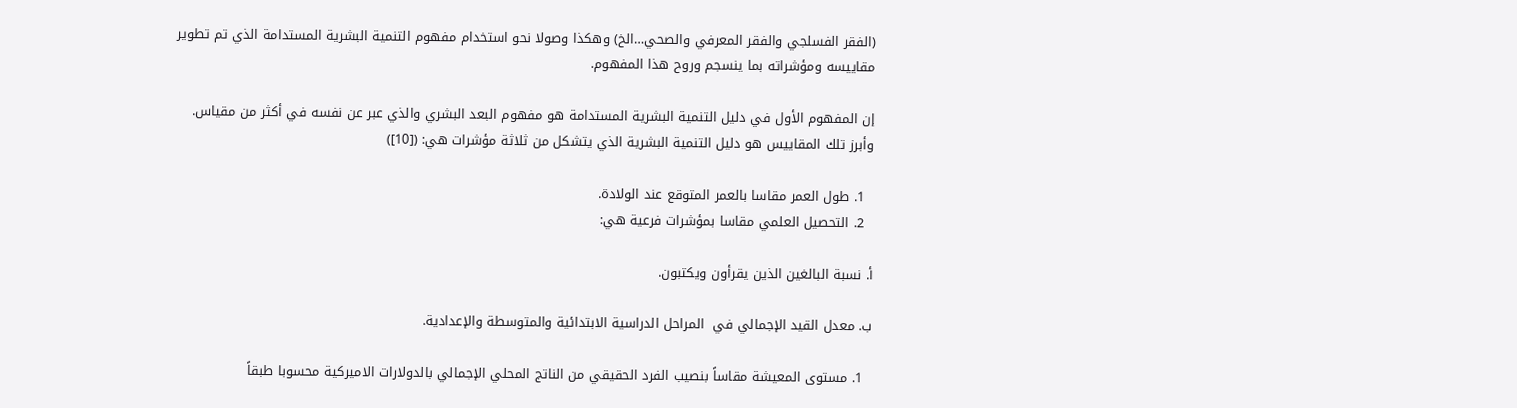(الفقر الفسلجي والفقر المعرفي والصحي…الخ) وهكذا وصولا نحو استخدام مفهوم التنمية البشرية المستدامة الذي تم تطوير مقاييسه ومؤشراته بما ينسجم وروح هذا المفهوم.

إن المفهوم الأول في دليل التنمية البشرية المستدامة هو مفهوم البعد البشري والذي عبر عن نفسه في أكثر من مقياس. وأبرز تلك المقاييس هو دليل التنمية البشرية الذي يتشكل من ثلاثة مؤشرات هي: ([10])

  1. طول العمر مقاسا بالعمر المتوقع عند الولادة.
  2. التحصيل العلمي مقاسا بمؤشرات فرعية هي:

أ. نسبة البالغين الذين يقرأون ويكتبون.

ب. معدل القيد الإجمالي في  المراحل الدراسية الابتدائية والمتوسطة والإعدادية.

  1. مستوى المعيشة مقاساً بنصيب الفرد الحقيقي من الناتج المحلي الإجمالي بالدولارات الاميركية محسوبا طبقاً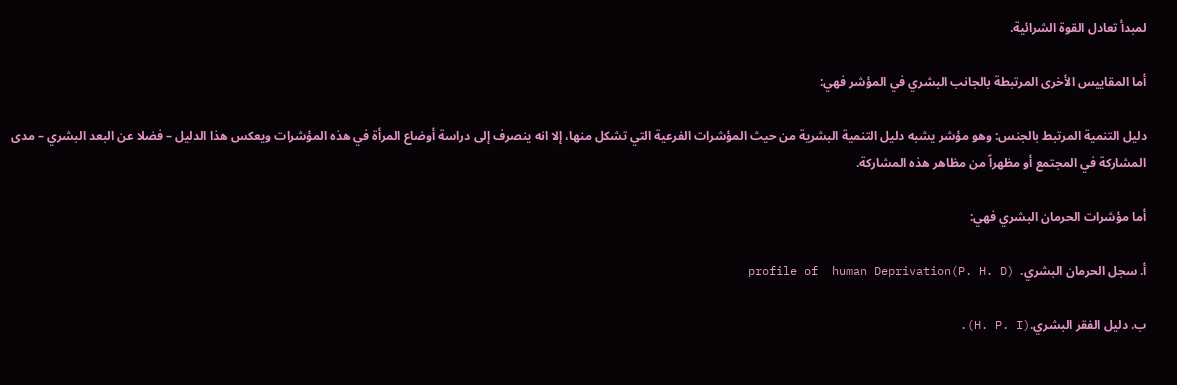لمبدأ تعادل القوة الشرائية.

أما المقاييس الأخرى المرتبطة بالجانب البشري في المؤشر فهي:

دليل التنمية المرتبط بالجنس: وهو مؤشر يشبه دليل التنمية البشرية من حيث المؤشرات الفرعية التي تشكل منها، إلا انه ينصرف إلى دراسة أوضاع المرأة في هذه المؤشرات ويعكس هذا الدليل – فضلا عن البعد البشري – مدى المشاركة في المجتمع أو مظهراً من مظاهر هذه المشاركة.

أما مؤشرات الحرمان البشري فهي:

أ. سجل الحرمان البشري.  (profile of  human Deprivation(P. H. D

ب. دليل الفقر البشري.(H. P. I).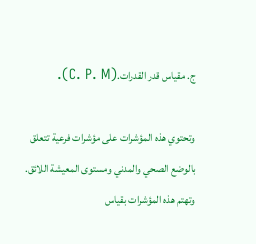ج. مقياس قدر القدرات.(C. P. M).

وتحتوي هذه المؤشرات على مؤشرات فرعية تتعلق بالوضع الصحي والمدني ومستوى المعيشة اللائق. وتهتم هذه المؤشرات بقياس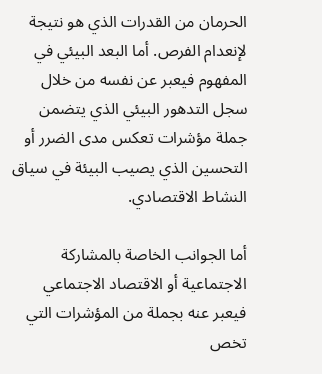الحرمان من القدرات الذي هو نتيجة لإنعدام الفرص. أما البعد البيئي في المفهوم فيعبر عن نفسه من خلال سجل التدهور البيئي الذي يتضمن جملة مؤشرات تعكس مدى الضرر أو التحسين الذي يصيب البيئة في سياق النشاط الاقتصادي.

أما الجوانب الخاصة بالمشاركة الاجتماعية أو الاقتصاد الاجتماعي فيعبر عنه بجملة من المؤشرات التي تخص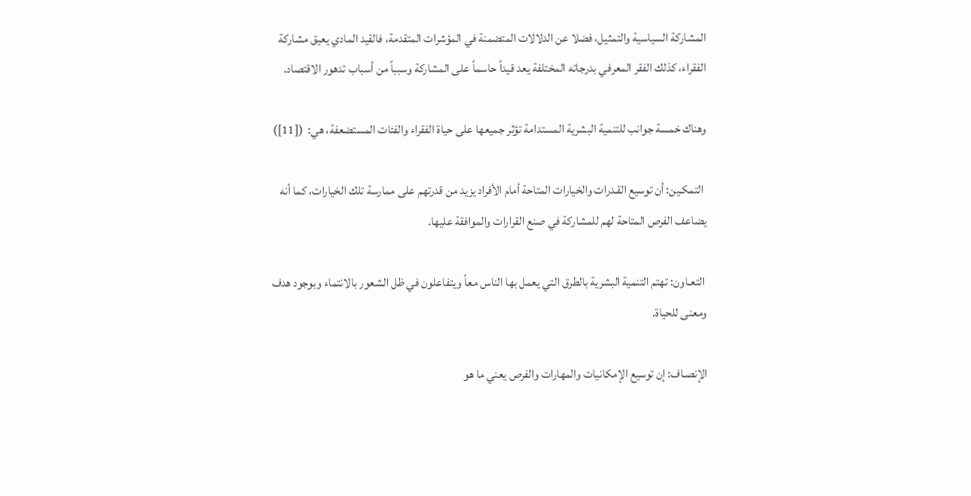المشاركة السياسية والتمثيل، فضلا عن الدلالات المتضمنة في المؤشرات المتقدمة، فالقيد المادي يعيق مشاركة الفقراء، كذلك الفقر المعرفي بدرجاته المختلفة يعد قيداً حاسماً على المشاركة وسبباً من أسباب تدهور الاقتصاد.

وهناك خمسة جوانب للتنمية البشرية المستدامة تؤثر جميعها على حياة الفقراء والفئات المستضعفة، هي:  ([11])

 التمكـين: أن توسيع القـدرات والخيارات المتاحة أمام الأفراد يزيد من قدرتهم على ممارسة تلك الخيارات، كما أنه يضاعف الفرص المتاحة لهم للمشاركة في صنع القرارات والموافقة عليها.

 التعـاون: تهتم التنمية البشرية بالطرق التي يعمل بها الناس معاً ويتفاعلون في ظل الشعور بالانتماء وبوجود هدف ومعنى للحياة.

الإنصـاف: إن توسيع الإمكانيات والمهارات والفرص يعني ما هو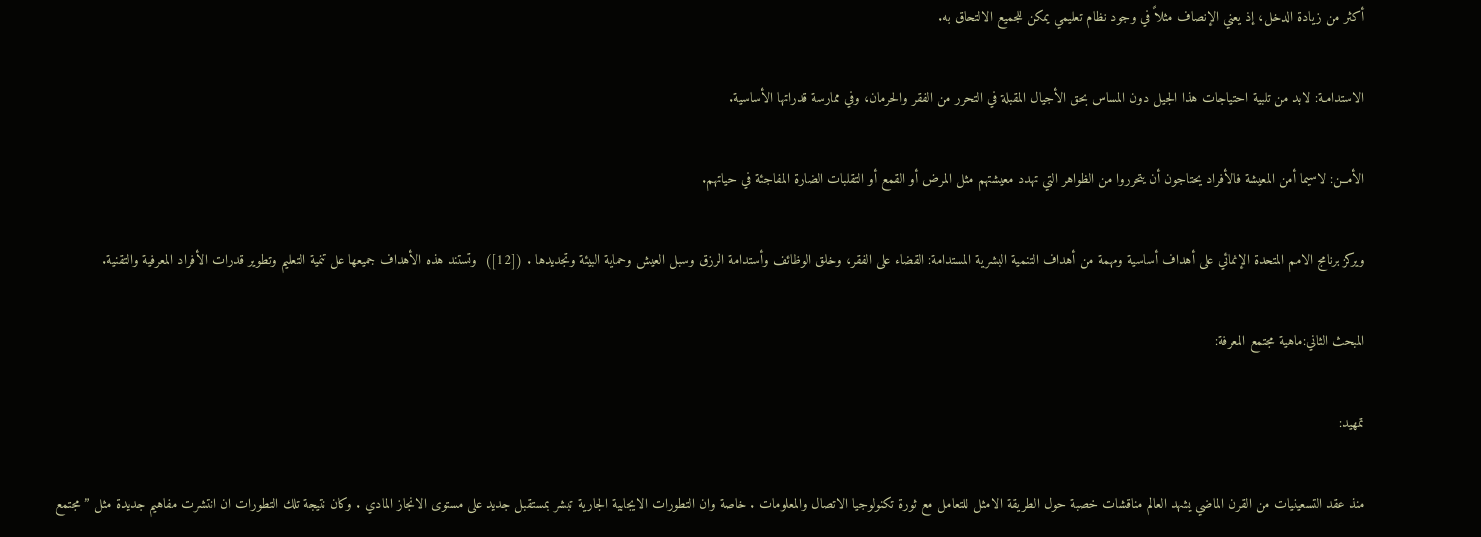أكثر من زيادة الدخل، إذ يعني الإنصاف مثلاً في وجود نظام تعليمي يمكن للجميع الالتحاق به.

الاستدامـة: لابد من تلبية احتياجات هذا الجيل دون المساس بحق الأجيال المقبلة في التحرر من الفقر والحرمان، وفي ممارسة قدراتها الأساسية.

الأمــن: لاسيما أمن المعيشة فالأفراد يحتاجون أن يتحرروا من الظواهر التي تهدد معيشتهم مثل المرض أو القمع أو التقلبات الضارة المفاجئة في حياتهم.

ويركز برنامج الامم المتحدة الإنمائي على أهداف أساسية ومهمة من أهداف التنمية البشرية المستدامة: القضاء على الفقر، وخلق الوظائف وأستدامة الرزق وسبل العيش وحماية البيئة وتجديدها . ([12])  وتستند هذه الأهداف جميعها عل تنمية التعليم وتطوير قدرات الأفراد المعرفية والتقنية.

المبحث الثاني:ماهية مجتمع المعرفة:

تمهيد:

منذ عقد التسعينيات من القرن الماضي يشهد العالم مناقشات خصبة حول الطريقة الامثل للتعامل مع ثورة تكنولوجيا الاتصال والمعلومات . خاصة وان التطورات الايجابية الجارية تبشر بمستقبل جديد على مستوى الانجاز المادي . وكان نتيجة تلك التطورات ان انتشرت مفاهيم جديدة مثل ” مجتمع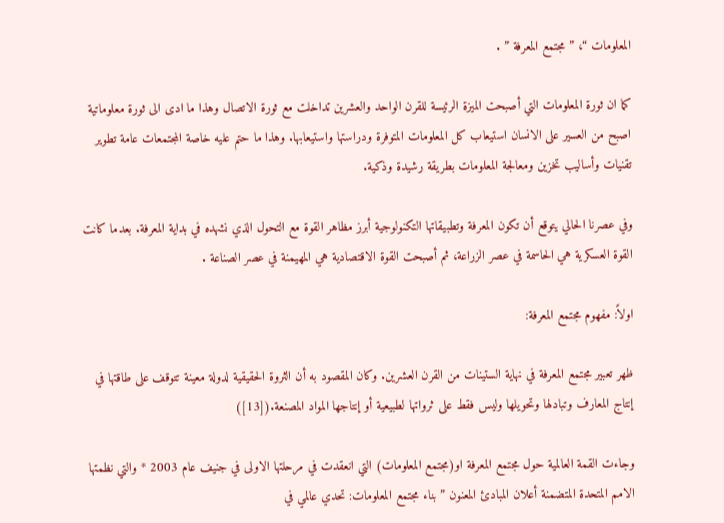المعلومات “، ” مجتمع المعرفة ” .

كما ان ثورة المعلومات التي أصبحت الميزة الرئيسة للقرن الواحد والعشرين تداخلت مع ثورة الاتصال وهذا ما ادى الى ثورة معلوماتية اصبح من العسير على الانسان استيعاب كل المعلومات المتوفرة ودراستها واستيعابها. وهذا ما حتم عليه خاصة المجتمعات عامة تطوير تقنيات وأساليب تخزين ومعالجة المعلومات بطريقة رشيدة وذكية.

وفي عصرنا الحالي يتوقع أن تكون المعرفة وتطبيقاتها التكنولوجية أبرز مظاهر القوة مع التحول الذي نشهده في بداية المعرفة. بعدما كانت القوة العسكرية هي الحاسمة في عصر الزراعة، ثم أصبحت القوة الاقتصادية هي المهيمنة في عصر الصناعة .

اولاً: مفهوم مجتمع المعرفة:

ظهر تعبير مجتمع المعرفة في نهاية الستينات من القرن العشرين. وكان المقصود به أن الثروة الحقيقية لدولة معينة تتوقف على طاقتها في إنتاج المعارف وتبادلها وتحويلها وليس فقط على ثرواتها لطبيعية أو إنتاجها المواد المصنعة.([13])

وجاءت القمة العالمية حول مجتمع المعرفة او(مجتمع المعلومات) التي انعقدت في مرحلتها الاولى في جنيف عام 2003 * والتي نظمتها الامم المتحدة المتضمنة أعلان المبادئ المعنون ” بناء مجتمع المعلومات: تحدي عالمي في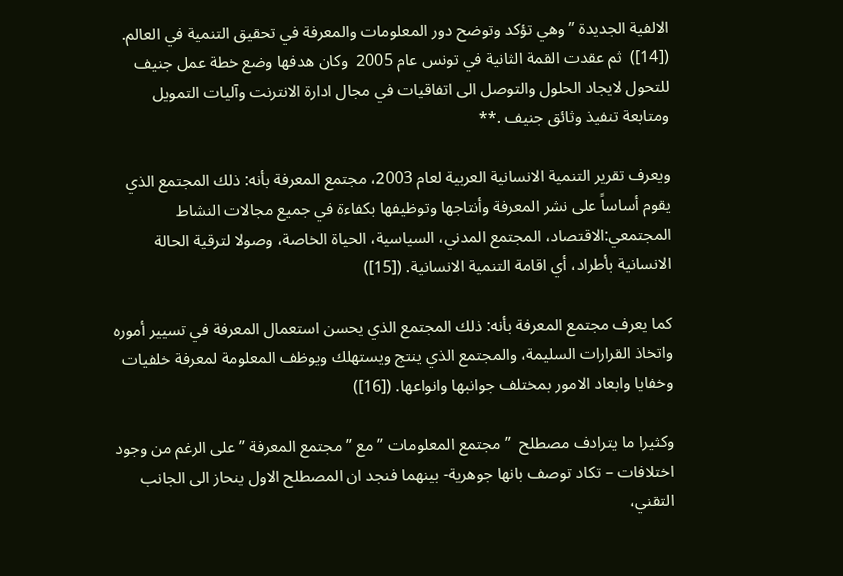الالفية الجديدة ” وهي تؤكد وتوضح دور المعلومات والمعرفة في تحقيق التنمية في العالم. ([14])  ثم عقدت القمة الثانية في تونس عام 2005  وكان هدفها وضع خطة عمل جنيف للتحول لايجاد الحلول والتوصل الى اتفاقيات في مجال ادارة الانترنت وآليات التمويل ومتابعة تنفيذ وثائق جنيف .**

ويعرف تقرير التنمية الانسانية العربية لعام 2003، مجتمع المعرفة بأنه: ذلك المجتمع الذي يقوم أساساً على نشر المعرفة وأنتاجها وتوظيفها بكفاءة في جميع مجالات النشاط المجتمعي:الاقتصاد، المجتمع المدني، السياسية، الحياة الخاصة، وصولا لترقية الحالة الانسانية بأطراد، أي اقامة التنمية الانسانية. ([15])

كما يعرف مجتمع المعرفة بأنه: ذلك المجتمع الذي يحسن استعمال المعرفة في تسيير أموره واتخاذ القرارات السليمة، والمجتمع الذي ينتج ويستهلك ويوظف المعلومة لمعرفة خلفيات وخفايا وابعاد الامور بمختلف جوانبها وانواعها. ([16])

وكثيرا ما يترادف مصطلح  ” مجتمع المعلومات ” مع ” مجتمع المعرفة ” على الرغم من وجود اختلافات – تكاد توصف بانها جوهرية- بينهما فنجد ان المصطلح الاول ينحاز الى الجانب التقني،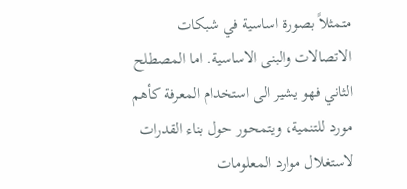متمثلاً بصورة اساسية في شبكات الاتصالات والبنى الاساسية. اما المصطلح الثاني فهو يشير الى استخدام المعرفة كأهم مورد للتنمية، ويتمحور حول بناء القدرات لاستغلال موارد المعلومات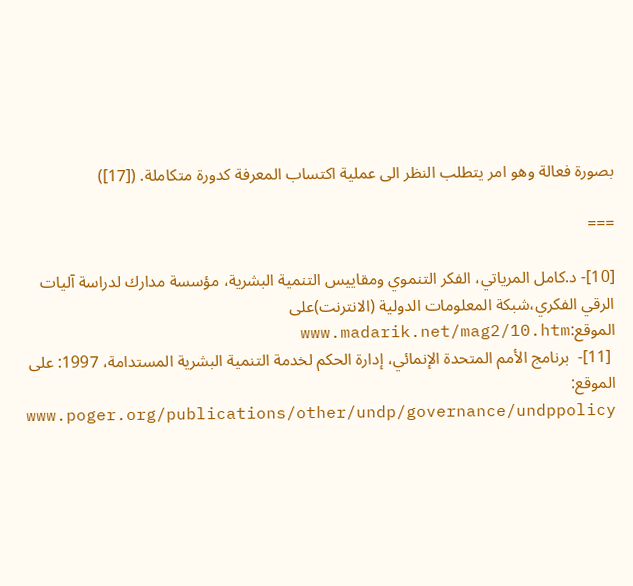بصورة فعالة وهو امر يتطلب النظر الى عملية اكتساب المعرفة كدورة متكاملة. ([17])

===

[10]- د.كامل المرياتي، الفكر التنموي ومقاييس التنمية البشرية، مؤسسة مدارك لدراسة آليات الرقي الفكري،شبكة المعلومات الدولية (الانترنت)على الموقع:www.madarik.net/mag2/10.htm
 [11]-  برنامج الأمم المتحدة الإنمائي، إدارة الحكم لخدمة التنمية البشرية المستدامة، 1997: على الموقع:                                                                   www.poger.org/publications/other/undp/governance/undppolicy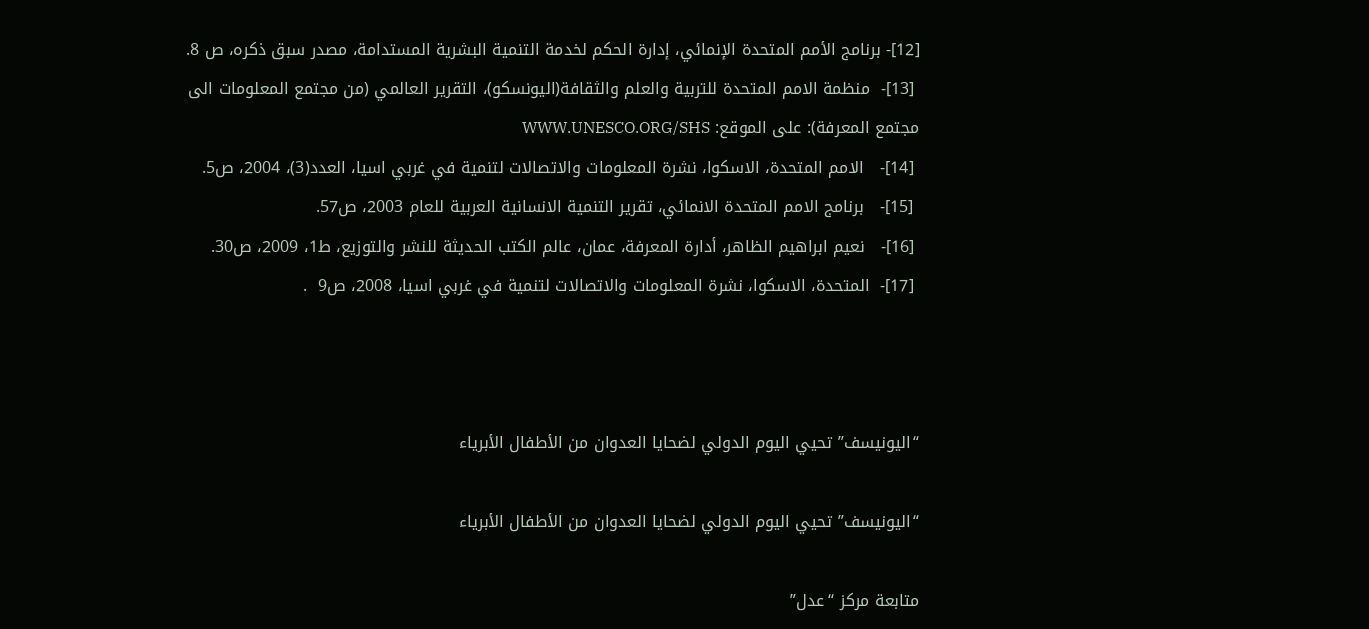[12]- برنامج الأمم المتحدة الإنمائي، إدارة الحكم لخدمة التنمية البشرية المستدامة، مصدر سبق ذكره، ص 8.
 [13]-  منظمة الامم المتحدة للتربية والعلم والثقافة(اليونسكو)، التقرير العالمي (من مجتمع المعلومات الى مجتمع المعرفة): على الموقع: WWW.UNESCO.ORG/SHS
 [14]-   الامم المتحدة، الاسكوا، نشرة المعلومات والاتصالات لتنمية في غربي اسيا، العدد(3)، 2004، ص5.
 [15]-   برنامج الامم المتحدة الانمائي، تقرير التنمية الانسانية العربية للعام 2003، ص57.
 [16]-   نعيم ابراهيم الظاهر، أدارة المعرفة، عمان، عالم الكتب الحديثة للنشر والتوزيع، ط1، 2009، ص30.
 [17]-  المتحدة، الاسكوا، نشرة المعلومات والاتصالات لتنمية في غربي اسيا، 2008، ص9  .



“اليونيسف” تحيي اليوم الدولي لضحايا العدوان من الأطفال الأبرياء

“اليونيسف” تحيي اليوم الدولي لضحايا العدوان من الأطفال الأبرياء

متابعة مركز “عدل”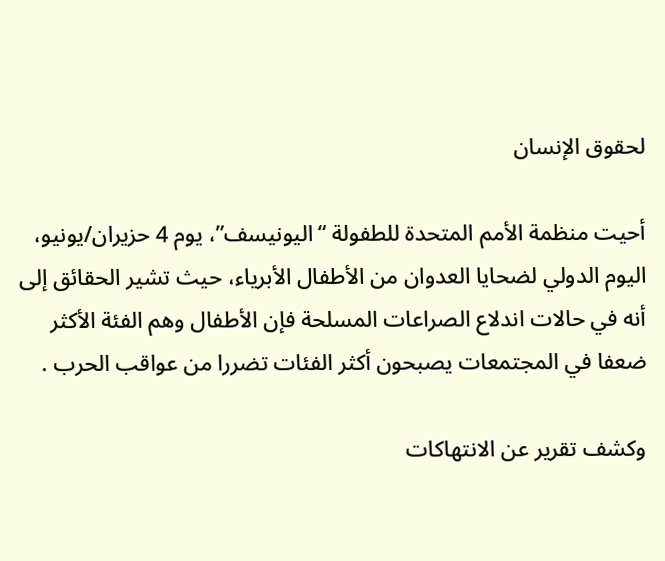لحقوق الإنسان

أحيت منظمة الأمم المتحدة للطفولة “اليونيسف”، يوم 4 حزيران/يونيو، اليوم الدولي لضحايا العدوان من الأطفال الأبرياء، حيث تشير الحقائق إلى أنه في حالات اندلاع الصراعات المسلحة فإن الأطفال وهم الفئة الأكثر ضعفا في المجتمعات يصبحون أكثر الفئات تضررا من عواقب الحرب .

وكشف تقرير عن الانتهاكات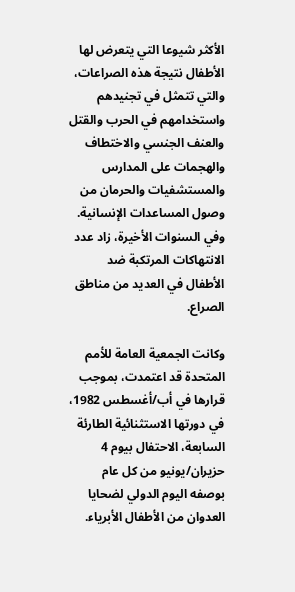الأكثر شيوعا التي يتعرض لها الأطفال نتيجة هذه الصراعات، والتي تتمثل في تجنيدهم واستخدامهم في الحرب والقتل والعنف الجنسي والاختطاف والهجمات على المدارس والمستشفيات والحرمان من وصول المساعدات الإنسانية. وفي السنوات الأخيرة، زاد عدد الانتهاكات المرتكبة ضد الأطفال في العديد من مناطق الصراع.

وكانت الجمعية العامة للأمم المتحدة قد اعتمدت، بموجب قرارها في أب/أغسطس 1982، في دورتها الاستثنائية الطارئة السابعة، الاحتفال بيوم 4 حزيران/يونيو من كل عام بوصفه اليوم الدولي لضحايا العدوان من الأطفال الأبرياء.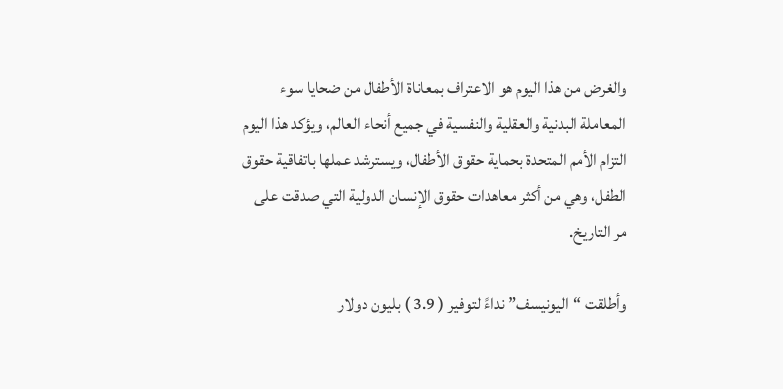والغرض من هذا اليوم هو الاعتراف بمعاناة الأطفال من ضحايا سوء المعاملة البدنية والعقلية والنفسية في جميع أنحاء العالم، ويؤكد هذا اليوم التزام الأمم المتحدة بحماية حقوق الأطفال، ويسترشد عملها باتفاقية حقوق الطفل، وهي من أكثر معاهدات حقوق الإنسان الدولية التي صدقت على مر التاريخ.

وأطلقت “اليونيسف” نداءً لتوفير ( 3.9 ) بليون دولار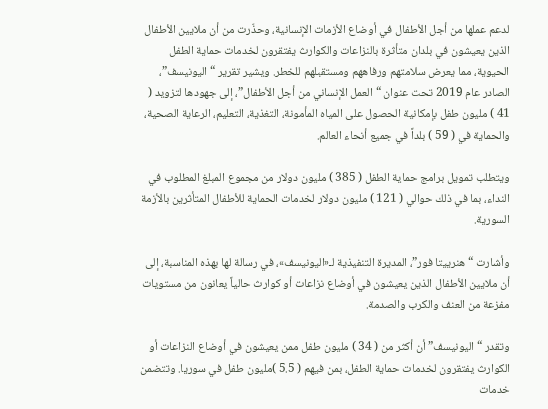لدعم عملها من أجل الأطفال في أوضاع الأزمات الإنسانية، وحذّرت من أن ملايين الأطفال الذين يعيشون في بلدان متأثرة بالنزاعات والكوارث يفتقرون لخدمات حماية الطفل الحيوية، مما يعرض سلامتهم ورفاههم ومستقبلهم للخطر. ويشير تقرير “اليونيسف”، الصادر عام 2019 تحت عنوان “العمل الإنساني من أجل الأطفال”، إلى جهودها لتزويد ( 41 ) مليون طفل بإمكانية الحصول على المياه المأمونة، التغذية، التعليم، الرعاية الصحية، والحماية في ( 59 ) بلداً في جميع أنحاء العالم.

ويتطلب تمويل برامج حماية الطفل ( 385 ) مليون دولار من مجموع المبلغ المطلوب في النداء، بما في ذلك حوالي ( 121 ) مليون دولار لخدمات الحماية للأطفال المتأثرين بالأزمة السورية.

وأشارت “هنرييتا فور”، المديرة التنفيذية لـ«اليونيسف»، في رسالة لها بهذه المناسبة، إلى أن ملايين الأطفال الذين يعيشون في أوضاع نزاعات أو كوارث حالياً يعانون من مستويات مفزعة من العنف والكرب والصدمة.

وتقدر “اليونيسف” أن أكثر من ( 34 ) مليون طفل ممن يعيشون في أوضاع النزاعات أو الكوارث يفتقرون لخدمات حماية الطفل، بمن فيهم ( 5.5 )مليون طفل في سوريا. وتتضمن خدمات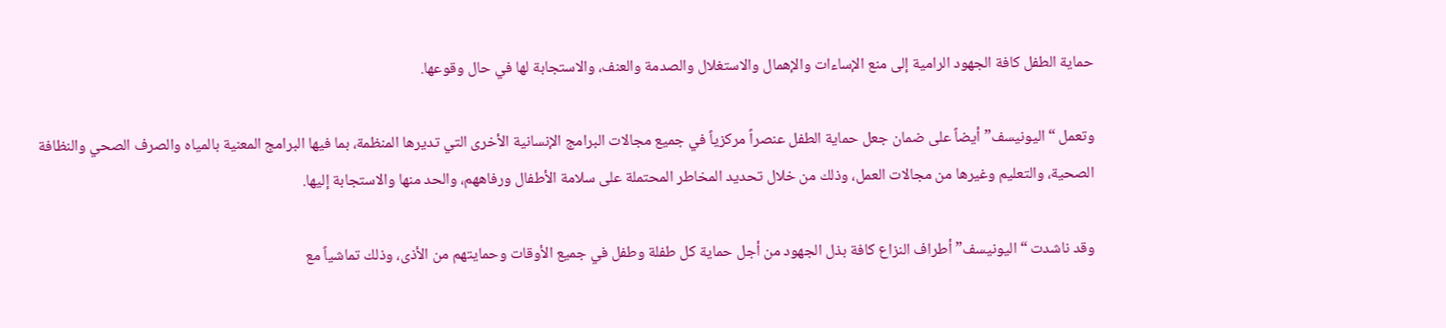حماية الطفل كافة الجهود الرامية إلى منع الإساءات والإهمال والاستغلال والصدمة والعنف، والاستجابة لها في حال وقوعها.

وتعمل “اليونيسف” أيضاً على ضمان جعل حماية الطفل عنصراً مركزياً في جميع مجالات البرامج الإنسانية الأخرى التي تديرها المنظمة، بما فيها البرامج المعنية بالمياه والصرف الصحي والنظافة الصحية، والتعليم وغيرها من مجالات العمل، وذلك من خلال تحديد المخاطر المحتملة على سلامة الأطفال ورفاههم، والحد منها والاستجابة إليها.

وقد ناشدت “اليونيسف” أطراف النزاع كافة بذل الجهود من أجل حماية كل طفلة وطفل في جميع الأوقات وحمايتهم من الأذى، وذلك تماشياً مع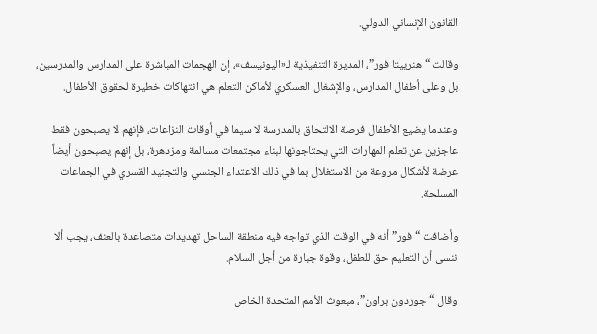القانون الإنساني الدولي.

وقالت “هنرييتا فور”، المديرة التنفيذية لـ«اليونيسف»، إن الهجمات المباشرة على المدارس والمدرسين، بل وعلى أطفال المدارس، والإشغال العسكري لأماكن التعلم هي انتهاكات خطيرة لحقوق الأطفال.

وعندما يضيع الأطفال فرصة الالتحاق بالمدرسة لا سيما في أوقات النزاعات، فإنهم لا يصبحون فقط عاجزين عن تعلم المهارات التي يحتاجونها لبناء مجتمعات مسالمة ومزدهرة، بل إنهم يصبحون أيضاً عرضة لأشكال مروعة من الاستغلال بما في ذلك الاعتداء الجنسي والتجنيد القسري في الجماعات المسلحة.

وأضافت “فور” أنه في الوقت الذي تواجه فيه منطقة الساحل تهديدات متصاعدة بالعنف، يجب ألا ننسى أن التعليم حق للطفل، وقوة جبارة من أجل السلام.

وقال “جوردون براون”، مبعوث الأمم المتحدة الخاص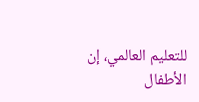للتعليم العالمي، إن الأطفال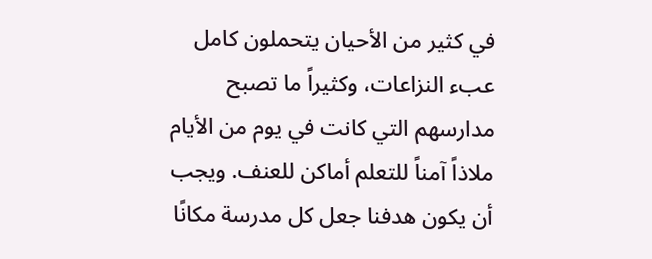في كثير من الأحيان يتحملون كامل عبء النزاعات، وكثيراً ما تصبح مدارسهم التي كانت في يوم من الأيام ملاذاً آمناً للتعلم أماكن للعنف. ويجب أن يكون هدفنا جعل كل مدرسة مكانًا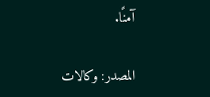آمنًا.

المصدر: وكالات